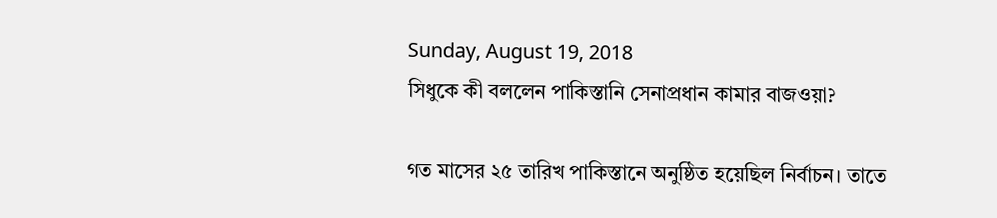Sunday, August 19, 2018
সিধুকে কী বললেন পাকিস্তানি সেনাপ্রধান কামার বাজওয়া?

গত মাসের ২৫ তারিখ পাকিস্তানে অনুষ্ঠিত হয়েছিল নির্বাচন। তাতে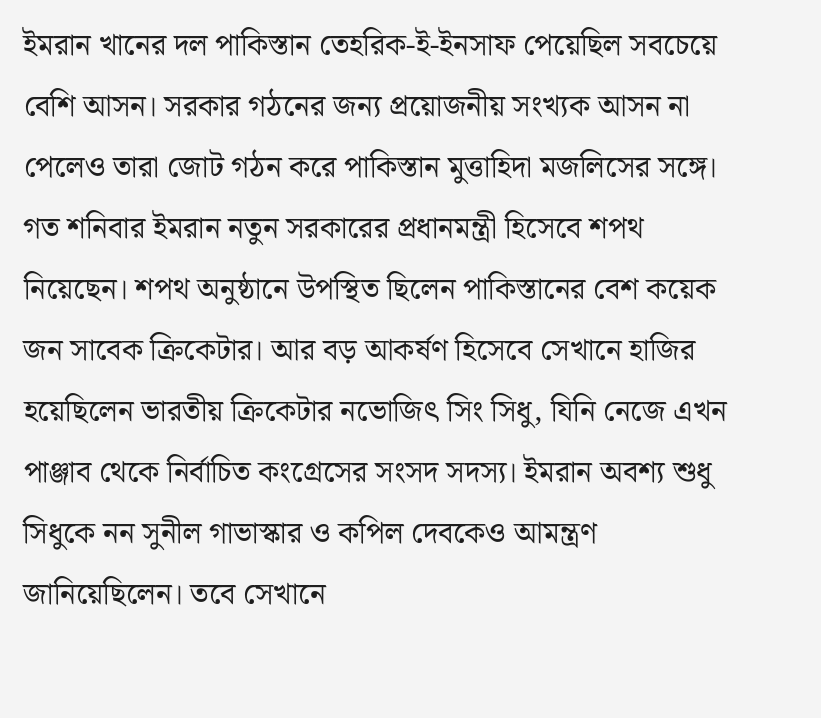ইমরান খানের দল পাকিস্তান তেহরিক-ই-ইনসাফ পেয়েছিল সবচেয়ে বেশি আসন। সরকার গঠনের জন্য প্রয়োজনীয় সংখ্যক আসন না পেলেও তারা জোট গঠন করে পাকিস্তান মুত্তাহিদা মজলিসের সঙ্গে। গত শনিবার ইমরান নতুন সরকারের প্রধানমন্ত্রী হিসেবে শপথ নিয়েছেন। শপথ অনুষ্ঠানে উপস্থিত ছিলেন পাকিস্তানের বেশ কয়েক জন সাবেক ক্রিকেটার। আর বড় আকর্ষণ হিসেবে সেখানে হাজির হয়েছিলেন ভারতীয় ক্রিকেটার নভোজিৎ সিং সিধু, যিনি নেজে এখন পাঞ্জাব থেকে নির্বাচিত কংগ্রেসের সংসদ সদস্য। ইমরান অবশ্য শুধু সিধুকে নন সুনীল গাভাস্কার ও কপিল দেবকেও আমন্ত্রণ জানিয়েছিলেন। তবে সেখানে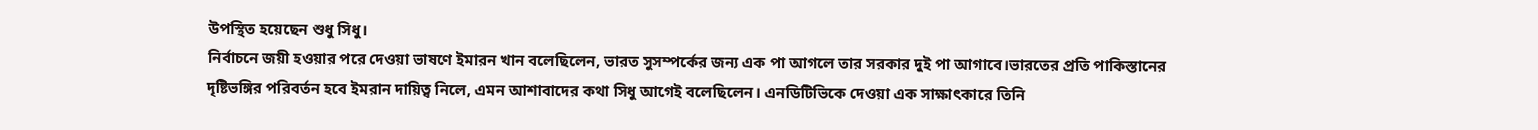উপস্থিত হয়েছেন শুধু সিধু।
নির্বাচনে জয়ী হওয়ার পরে দেওয়া ভাষণে ইমারন খান বলেছিলেন, ভারত সুসম্পর্কের জন্য এক পা আগলে তার সরকার দুই পা আগাবে।ভারতের প্রতি পাকিস্তানের দৃষ্টিভঙ্গির পরিবর্তন হবে ইমরান দায়িত্ব নিলে, এমন আশাবাদের কথা সিধু আগেই বলেছিলেন। এনডিটিভিকে দেওয়া এক সাক্ষাৎকারে তিনি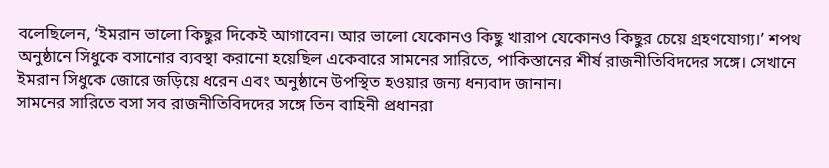বলেছিলেন, ‘ইমরান ভালো কিছুর দিকেই আগাবেন। আর ভালো যেকোনও কিছু খারাপ যেকোনও কিছুর চেয়ে গ্রহণযোগ্য।’ শপথ অনুষ্ঠানে সিধুকে বসানোর ব্যবস্থা করানো হয়েছিল একেবারে সামনের সারিতে, পাকিস্তানের শীর্ষ রাজনীতিবিদদের সঙ্গে। সেখানে ইমরান সিধুকে জোরে জড়িয়ে ধরেন এবং অনুষ্ঠানে উপস্থিত হওয়ার জন্য ধন্যবাদ জানান।
সামনের সারিতে বসা সব রাজনীতিবিদদের সঙ্গে তিন বাহিনী প্রধানরা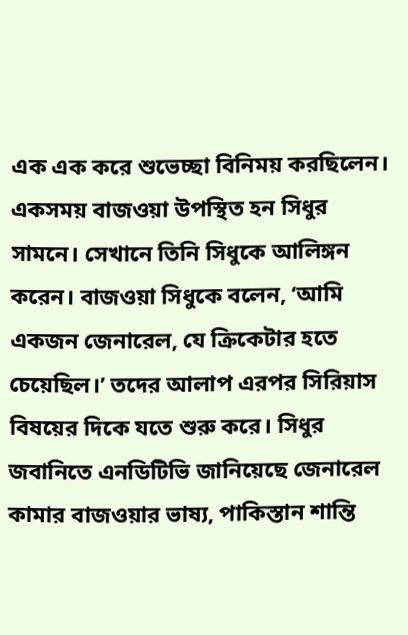এক এক করে শুভেচ্ছা বিনিময় করছিলেন। একসময় বাজওয়া উপস্থিত হন সিধুর সামনে। সেখানে তিনি সিধুকে আলিঙ্গন করেন। বাজওয়া সিধুকে বলেন, ‘আমি একজন জেনারেল, যে ক্রিকেটার হতে চেয়েছিল।’ তদের আলাপ এরপর সিরিয়াস বিষয়ের দিকে যতে শুরু করে। সিধুর জবানিতে এনডিটিভি জানিয়েছে জেনারেল কামার বাজওয়ার ভাষ্য, পাকিস্তান শান্তি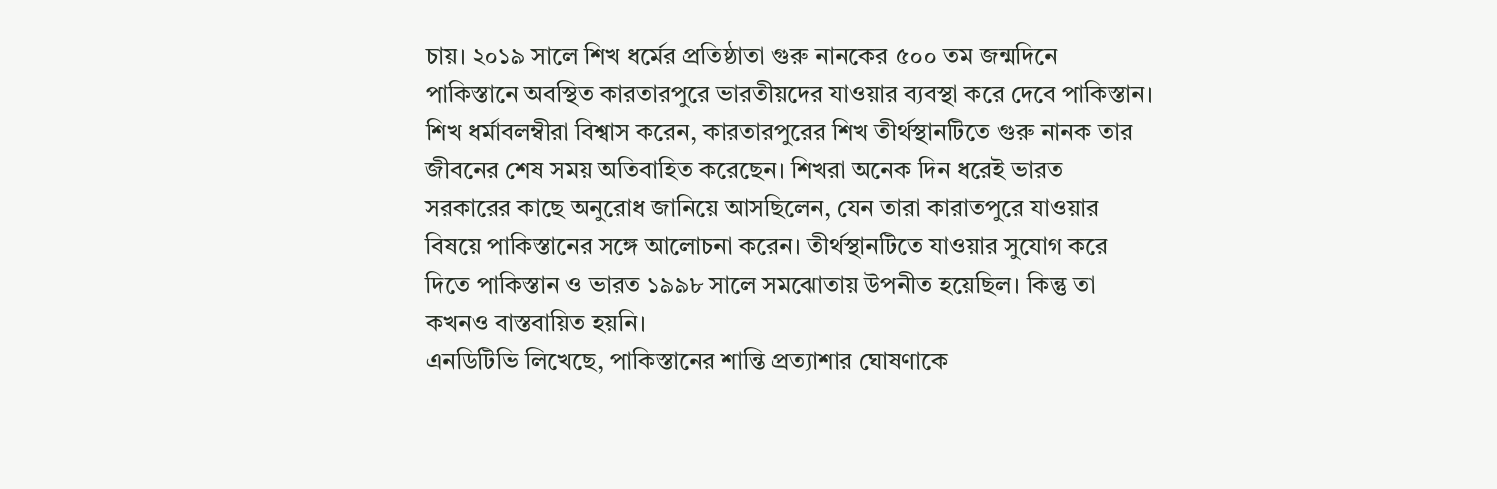চায়। ২০১৯ সালে শিখ ধর্মের প্রতিষ্ঠাতা গুরু নানকের ৫০০ তম জন্মদিনে পাকিস্তানে অবস্থিত কারতারপুরে ভারতীয়দের যাওয়ার ব্যবস্থা করে দেবে পাকিস্তান।
শিখ ধর্মাবলম্বীরা বিশ্বাস করেন, কারতারপুরের শিখ তীর্থস্থানটিতে গুরু নানক তার জীবনের শেষ সময় অতিবাহিত করেছেন। শিখরা অনেক দিন ধরেই ভারত সরকারের কাছে অনুরোধ জানিয়ে আসছিলেন, যেন তারা কারাতপুরে যাওয়ার বিষয়ে পাকিস্তানের সঙ্গে আলোচনা করেন। তীর্থস্থানটিতে যাওয়ার সুযোগ করে দিতে পাকিস্তান ও ভারত ১৯৯৮ সালে সমঝোতায় উপনীত হয়েছিল। কিন্তু তা কখনও বাস্তবায়িত হয়নি।
এনডিটিভি লিখেছে, পাকিস্তানের শান্তি প্রত্যাশার ঘোষণাকে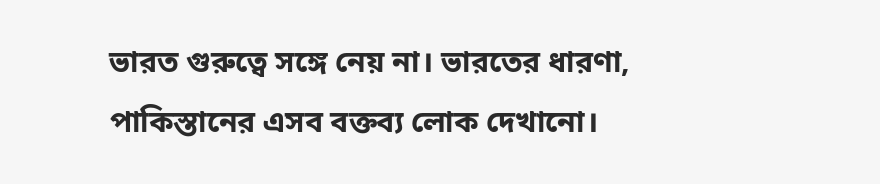ভারত গুরুত্বে সঙ্গে নেয় না। ভারতের ধারণা, পাকিস্তানের এসব বক্তব্য লোক দেখানো।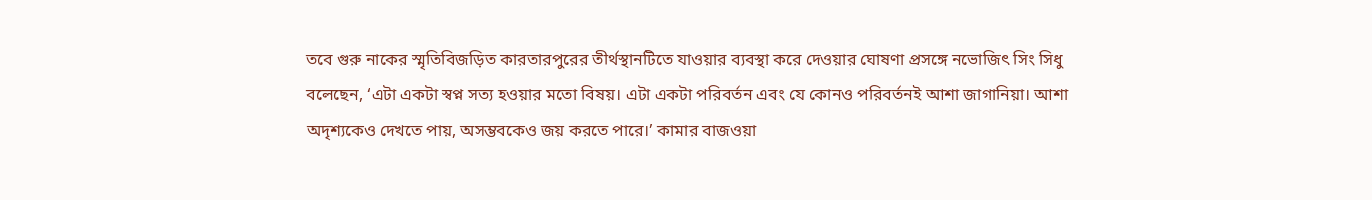তবে গুরু নাকের স্মৃতিবিজড়িত কারতারপুরের তীর্থস্থানটিতে যাওয়ার ব্যবস্থা করে দেওয়ার ঘোষণা প্রসঙ্গে নভোজিৎ সিং সিধু বলেছেন, ‘এটা একটা স্বপ্ন সত্য হওয়ার মতো বিষয়। এটা একটা পরিবর্তন এবং যে কোনও পরিবর্তনই আশা জাগানিয়া। আশা অদৃশ্যকেও দেখতে পায়, অসম্ভবকেও জয় করতে পারে।’ কামার বাজওয়া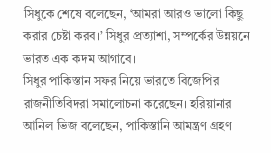সিধুকে শেষে বলেছেন, ‘আমরা আরও ভালো কিছু করার চেষ্টা করব।’ সিধুর প্রত্যাশা, সম্পর্কের উন্নয়নে ভারত এক কদম আগাবে।
সিধুর পাকিস্তান সফর নিয়ে ভারতে বিজেপির রাজনীতিবিদরা সমালোচনা করেছেন। হরিয়ানার আনিল ভিজ বলেছেন, পাকিস্তানি আমন্ত্রণ গ্রহণ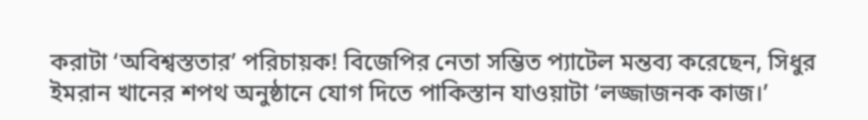করাটা ‘অবিশ্বস্ততার’ পরিচায়ক! বিজেপির নেতা সম্ভিত প্যাটেল মন্তব্য করেছেন, সিধুর ইমরান খানের শপথ অনুষ্ঠানে যোগ দিতে পাকিস্তান যাওয়াটা ‘লজ্জাজনক কাজ।’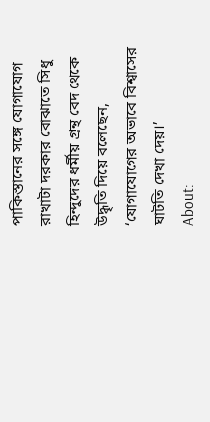পাকিস্তানের সঙ্গে যোগাযোগ রাখাটা দরকার বোঝাতে সিধু হিন্দুদের ধর্মীয় গ্রন্থ বেদ থেকে উদ্ধৃতি দিয়ে বলেছেন, ‘যোগাযোগের অভাবে বিশ্বাসের ঘাটতি দেখা দেয়।’
About: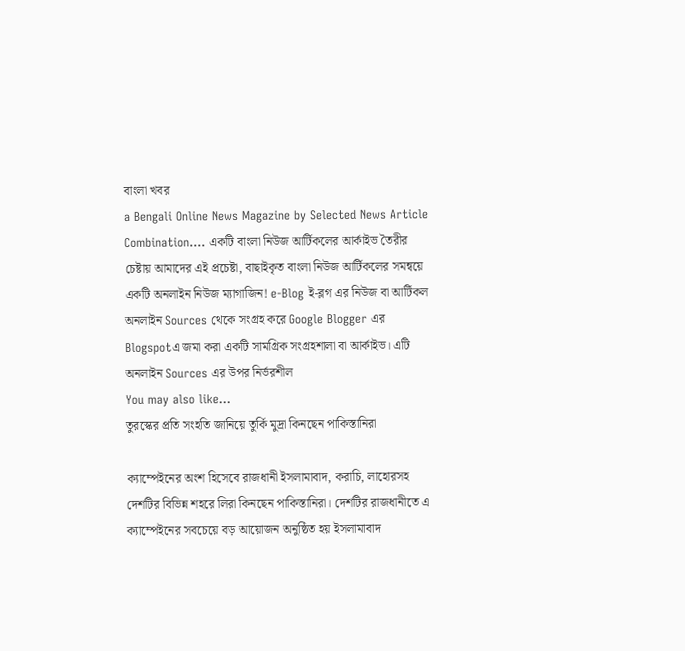বাংলা খবর
a Bengali Online News Magazine by Selected News Article Combination.... একটি বাংলা নিউজ আর্টিকলের আর্কাইভ তৈরীর চেষ্টায় আমাদের এই প্রচেষ্টা, বাছাইকৃত বাংলা নিউজ আর্টিকলের সমন্বয়ে একটি অনলাইন নিউজ ম্যাগাজিন! e-Blog ই-ব্লগ এর নিউজ বা আর্টিকল অনলাইন Sources থেকে সংগ্রহ করে Google Blogger এর Blogspotএ জমা করা একটি সামগ্রিক সংগ্রহশালা বা আর্কাইভ। এটি অনলাইন Sources এর উপর নির্ভরশীল
You may also like...
তুরস্কের প্রতি সংহতি জানিয়ে তুর্কি মুদ্রা কিনছেন পাকিস্তানিরা

ক্যাম্পেইনের অংশ হিসেবে রাজধানী ইসলামাবাদ, করাচি, লাহোরসহ দেশটির বিভিন্ন শহরে লিরা কিনছেন পাকিস্তানিরা। দেশটির রাজধানীতে এ ক্যাম্পেইনের সবচেয়ে বড় আয়োজন অনুষ্ঠিত হয় ইসলামাবাদ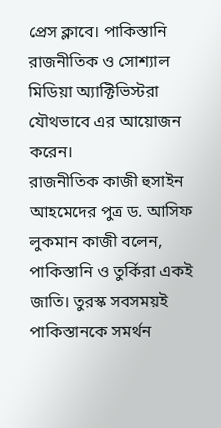প্রেস ক্লাবে। পাকিস্তানি রাজনীতিক ও সোশ্যাল মিডিয়া অ্যাক্টিভিস্টরা যৌথভাবে এর আয়োজন করেন।
রাজনীতিক কাজী হুসাইন আহমেদের পুত্র ড. আসিফ লুকমান কাজী বলেন, পাকিস্তানি ও তুর্কিরা একই জাতি। তুরস্ক সবসময়ই পাকিস্তানকে সমর্থন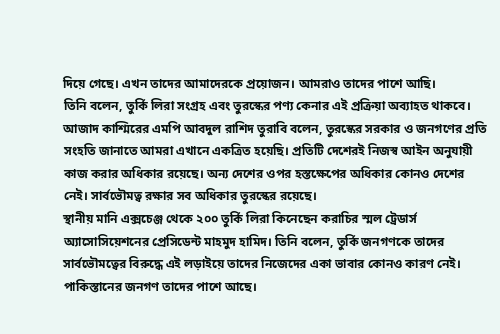দিয়ে গেছে। এখন তাদের আমাদেরকে প্রয়োজন। আমরাও তাদের পাশে আছি।
তিনি বলেন, তুর্কি লিরা সংগ্রহ এবং তুরস্কের পণ্য কেনার এই প্রক্রিয়া অব্যাহত থাকবে।
আজাদ কাশ্মিরের এমপি আবদুল রাশিদ তুরাবি বলেন, তুরস্কের সরকার ও জনগণের প্রতি সংহতি জানাতে আমরা এখানে একত্রিত হয়েছি। প্রতিটি দেশেরই নিজস্ব আইন অনুযায়ী কাজ করার অধিকার রয়েছে। অন্য দেশের ওপর হস্তক্ষেপের অধিকার কোনও দেশের নেই। সার্বভৌমত্ব রক্ষার সব অধিকার তুরস্কের রয়েছে।
স্থানীয় মানি এক্সচেঞ্জ থেকে ২০০ তুর্কি লিরা কিনেছেন করাচির স্মল ট্রেডার্স অ্যাসোসিয়েশনের প্রেসিডেন্ট মাহমুদ হামিদ। তিনি বলেন, তুর্কি জনগণকে তাদের সার্বভৌমত্বের বিরুদ্ধে এই লড়াইয়ে তাদের নিজেদের একা ভাবার কোনও কারণ নেই। পাকিস্তানের জনগণ তাদের পাশে আছে।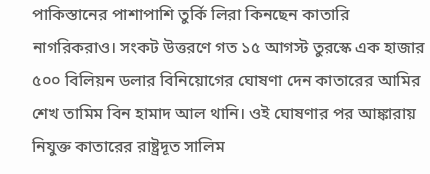পাকিস্তানের পাশাপাশি তুর্কি লিরা কিনছেন কাতারি নাগরিকরাও। সংকট উত্তরণে গত ১৫ আগস্ট তুরস্কে এক হাজার ৫০০ বিলিয়ন ডলার বিনিয়োগের ঘোষণা দেন কাতারের আমির শেখ তামিম বিন হামাদ আল থানি। ওই ঘোষণার পর আঙ্কারায় নিযুক্ত কাতারের রাষ্ট্রদূত সালিম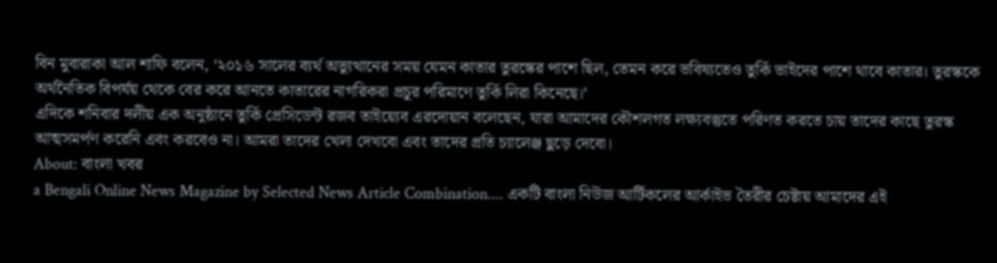বিন মুবারাকা আল শাফি বলেন, ‘২০১৬ সালের ব্যর্থ অভ্যুত্থানের সময় যেমন কাতার তুরস্কের পাশে ছিল, তেমন করে ভবিষ্যতেও তুর্কি ভাইদের পাশে থাবে কাতার। তুরস্ককে অর্থনৈতিক বিপর্যয় থেকে বের করে আনতে কাতারের নাগরিকরা প্রচুর পরিমাণে তুর্কি লিরা কিনেছে।’
এদিকে শনিবার দলীয় এক অনুষ্ঠানে তুর্কি প্রেসিডেন্ট রজব তাইয়্যেব এরদোয়ান বলেছেন, যারা আমাদের কৌশলগত লক্ষ্যবস্তুতে পরিণত করতে চায় তাদের কাছে তুরস্ক আত্মসমর্পণ করেনি এবং করবেও না। আমরা তাদের খেলা দেখবো এবং তাদের প্রতি চ্যালেঞ্জ ছুড়ে দেবো।
About: বাংলা খবর
a Bengali Online News Magazine by Selected News Article Combination.... একটি বাংলা নিউজ আর্টিকলের আর্কাইভ তৈরীর চেষ্টায় আমাদের এই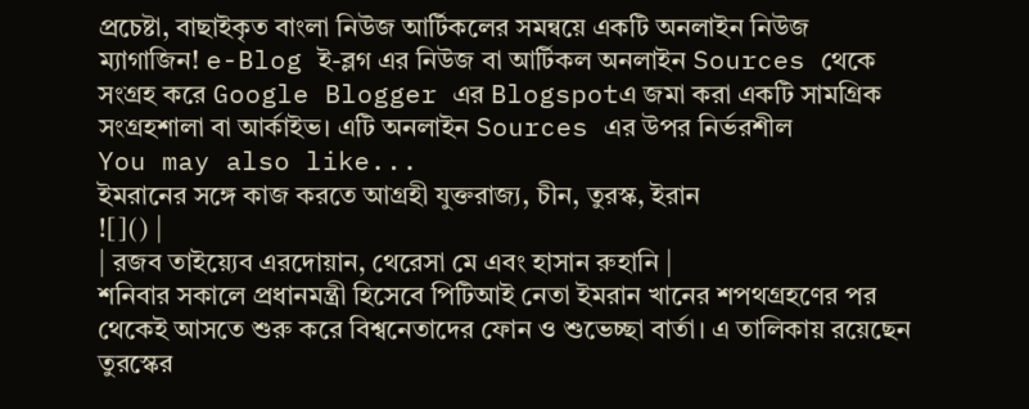প্রচেষ্টা, বাছাইকৃত বাংলা নিউজ আর্টিকলের সমন্বয়ে একটি অনলাইন নিউজ ম্যাগাজিন! e-Blog ই-ব্লগ এর নিউজ বা আর্টিকল অনলাইন Sources থেকে সংগ্রহ করে Google Blogger এর Blogspotএ জমা করা একটি সামগ্রিক সংগ্রহশালা বা আর্কাইভ। এটি অনলাইন Sources এর উপর নির্ভরশীল
You may also like...
ইমরানের সঙ্গে কাজ করতে আগ্রহী যুক্তরাজ্য, চীন, তুরস্ক, ইরান
![]() |
| রজব তাইয়্যেব এরদোয়ান, থেরেসা মে এবং হাসান রুহানি |
শনিবার সকালে প্রধানমন্ত্রী হিসেবে পিটিআই নেতা ইমরান খানের শপথগ্রহণের পর থেকেই আসতে শুরু করে বিশ্বনেতাদের ফোন ও শুভেচ্ছা বার্তা। এ তালিকায় রয়েছেন তুরস্কের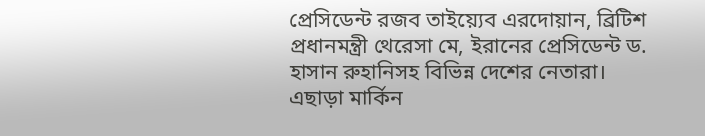প্রেসিডেন্ট রজব তাইয়্যেব এরদোয়ান, ব্রিটিশ প্রধানমন্ত্রী থেরেসা মে, ইরানের প্রেসিডেন্ট ড. হাসান রুহানিসহ বিভিন্ন দেশের নেতারা। এছাড়া মার্কিন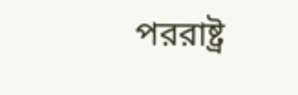পররাষ্ট্র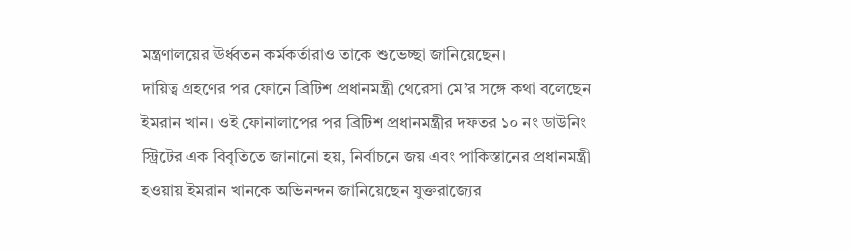মন্ত্রণালয়ের ঊর্ধ্বতন কর্মকর্তারাও তাকে শুভেচ্ছা জানিয়েছেন।
দায়িত্ব গ্রহণের পর ফোনে ব্রিটিশ প্রধানমন্ত্রী থেরেসা মে’র সঙ্গে কথা বলেছেন ইমরান খান। ওই ফোনালাপের পর ব্রিটিশ প্রধানমন্ত্রীর দফতর ১০ নং ডাউনিং স্ট্রিটের এক বিবৃতিতে জানানো হয়, নির্বাচনে জয় এবং পাকিস্তানের প্রধানমন্ত্রী হওয়ায় ইমরান খানকে অভিনন্দন জানিয়েছেন যুক্তরাজ্যের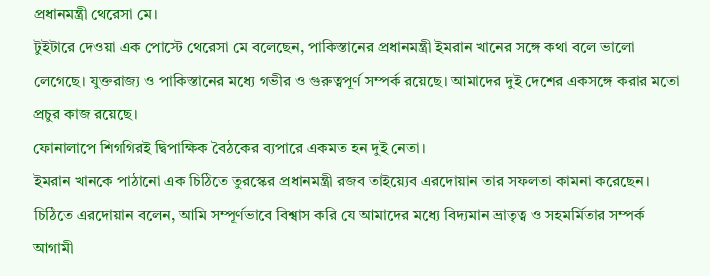প্রধানমন্ত্রী থেরেসা মে।
টুইটারে দেওয়া এক পোস্টে থেরেসা মে বলেছেন, পাকিস্তানের প্রধানমন্ত্রী ইমরান খানের সঙ্গে কথা বলে ভালো লেগেছে। যুক্তরাজ্য ও পাকিস্তানের মধ্যে গভীর ও গুরুত্বপূর্ণ সম্পর্ক রয়েছে। আমাদের দুই দেশের একসঙ্গে করার মতো প্রচুর কাজ রয়েছে।
ফোনালাপে শিগগিরই দ্বিপাক্ষিক বৈঠকের ব্যপারে একমত হন দুই নেতা।
ইমরান খানকে পাঠানো এক চিঠিতে তুরস্কের প্রধানমন্ত্রী রজব তাইয়্যেব এরদোয়ান তার সফলতা কামনা করেছেন।
চিঠিতে এরদোয়ান বলেন, আমি সম্পূর্ণভাবে বিশ্বাস করি যে আমাদের মধ্যে বিদ্যমান ভ্রাতৃত্ব ও সহমর্মিতার সম্পর্ক আগামী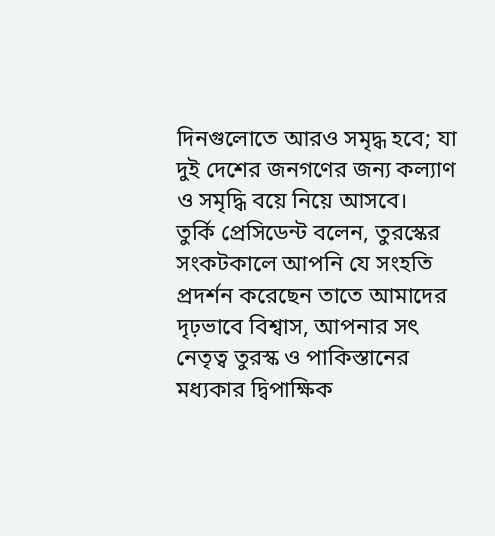দিনগুলোতে আরও সমৃদ্ধ হবে; যা দুই দেশের জনগণের জন্য কল্যাণ ও সমৃদ্ধি বয়ে নিয়ে আসবে।
তুর্কি প্রেসিডেন্ট বলেন, তুরস্কের সংকটকালে আপনি যে সংহতি প্রদর্শন করেছেন তাতে আমাদের দৃঢ়ভাবে বিশ্বাস, আপনার সৎ নেতৃত্ব তুরস্ক ও পাকিস্তানের মধ্যকার দ্বিপাক্ষিক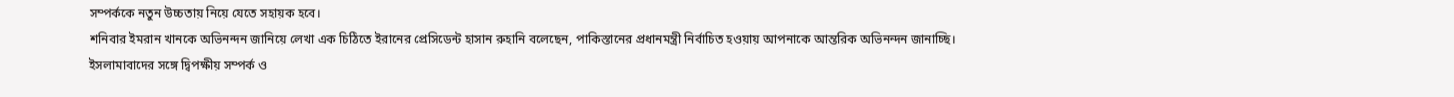সম্পর্ককে নতুন উচ্চতায় নিয়ে যেতে সহায়ক হবে।
শনিবার ইমরান খানকে অভিনন্দন জানিয়ে লেখা এক চিঠিতে ইরানের প্রেসিডেন্ট হাসান রুহানি বলেছেন, পাকিস্তানের প্রধানমন্ত্রী নির্বাচিত হওয়ায় আপনাকে আন্তরিক অভিনন্দন জানাচ্ছি। ইসলামাবাদের সঙ্গে দ্বিপক্ষীয় সম্পর্ক ও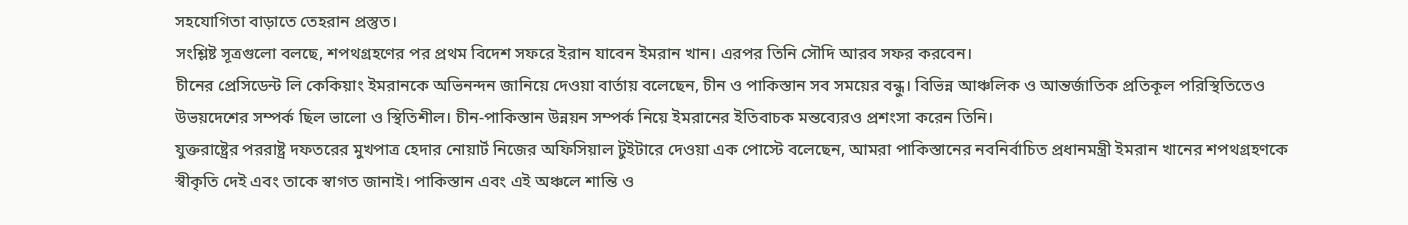সহযোগিতা বাড়াতে তেহরান প্রস্তুত।
সংশ্লিষ্ট সূত্রগুলো বলছে, শপথগ্রহণের পর প্রথম বিদেশ সফরে ইরান যাবেন ইমরান খান। এরপর তিনি সৌদি আরব সফর করবেন।
চীনের প্রেসিডেন্ট লি কেকিয়াং ইমরানকে অভিনন্দন জানিয়ে দেওয়া বার্তায় বলেছেন, চীন ও পাকিস্তান সব সময়ের বন্ধু। বিভিন্ন আঞ্চলিক ও আন্তর্জাতিক প্রতিকূল পরিস্থিতিতেও উভয়দেশের সম্পর্ক ছিল ভালো ও স্থিতিশীল। চীন-পাকিস্তান উন্নয়ন সম্পর্ক নিয়ে ইমরানের ইতিবাচক মন্তব্যেরও প্রশংসা করেন তিনি।
যুক্তরাষ্ট্রের পররাষ্ট্র দফতরের মুখপাত্র হেদার নোয়ার্ট নিজের অফিসিয়াল টুইটারে দেওয়া এক পোস্টে বলেছেন, আমরা পাকিস্তানের নবনির্বাচিত প্রধানমন্ত্রী ইমরান খানের শপথগ্রহণকে স্বীকৃতি দেই এবং তাকে স্বাগত জানাই। পাকিস্তান এবং এই অঞ্চলে শান্তি ও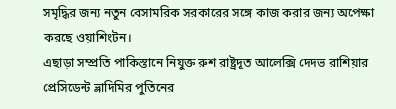সমৃদ্ধির জন্য নতুন বেসামরিক সরকারের সঙ্গে কাজ করার জন্য অপেক্ষা করছে ওয়াশিংটন।
এছাড়া সম্প্রতি পাকিস্তানে নিযুক্ত রুশ রাষ্ট্রদূত আলেক্সি দেদভ রাশিয়ার প্রেসিডেন্ট ভ্লাদিমির পুতিনের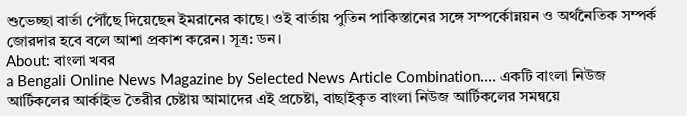শুভেচ্ছা বার্তা পৌঁছে দিয়েছেন ইমরানের কাছে। ওই বার্তায় পুতিন পাকিস্তানের সঙ্গে সম্পর্কোন্নয়ন ও অর্থনৈতিক সম্পর্ক জোরদার হবে বলে আশা প্রকাশ করেন। সূত্র: ডন।
About: বাংলা খবর
a Bengali Online News Magazine by Selected News Article Combination.... একটি বাংলা নিউজ আর্টিকলের আর্কাইভ তৈরীর চেষ্টায় আমাদের এই প্রচেষ্টা, বাছাইকৃত বাংলা নিউজ আর্টিকলের সমন্বয়ে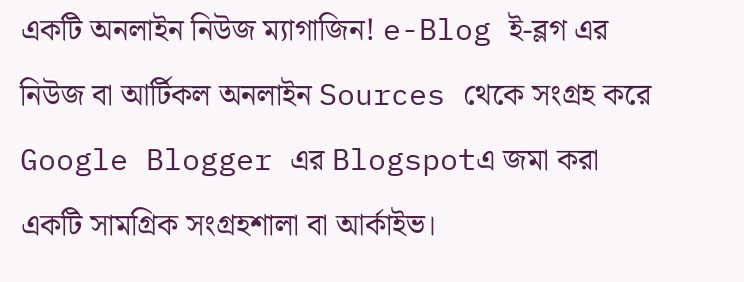একটি অনলাইন নিউজ ম্যাগাজিন! e-Blog ই-ব্লগ এর নিউজ বা আর্টিকল অনলাইন Sources থেকে সংগ্রহ করে Google Blogger এর Blogspotএ জমা করা একটি সামগ্রিক সংগ্রহশালা বা আর্কাইভ।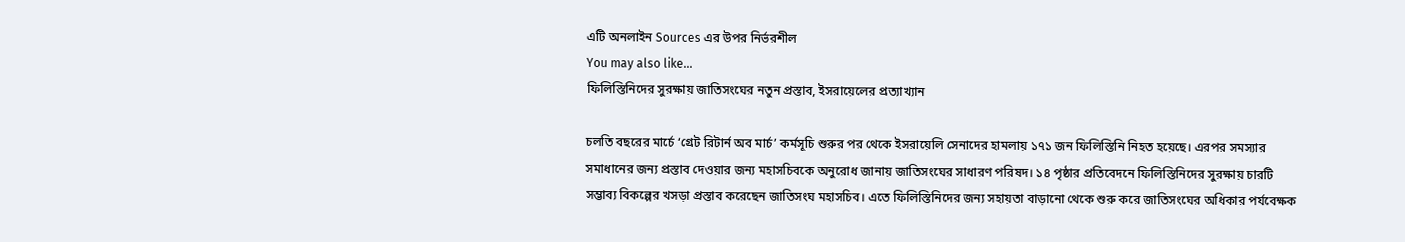এটি অনলাইন Sources এর উপর নির্ভরশীল
You may also like...
ফিলিস্তিনিদের সুরক্ষায় জাতিসংঘের নতুন প্রস্তাব, ইসরায়েলের প্রত্যাখ্যান

চলতি বছরের মার্চে ‘গ্রেট রিটার্ন অব মার্চ’ কর্মসূচি শুরুর পর থেকে ইসরায়েলি সেনাদের হামলায় ১৭১ জন ফিলিস্তিনি নিহত হয়েছে। এরপর সমস্যার সমাধানের জন্য প্রস্তাব দেওয়ার জন্য মহাসচিবকে অনুরোধ জানায় জাতিসংঘের সাধারণ পরিষদ। ১৪ পৃষ্ঠার প্রতিবেদনে ফিলিস্তিনিদের সুরক্ষায় চারটি সম্ভাব্য বিকল্পের খসড়া প্রস্তাব করেছেন জাতিসংঘ মহাসচিব। এতে ফিলিস্তিনিদের জন্য সহায়তা বাড়ানো থেকে শুরু করে জাতিসংঘের অধিকার পর্যবেক্ষক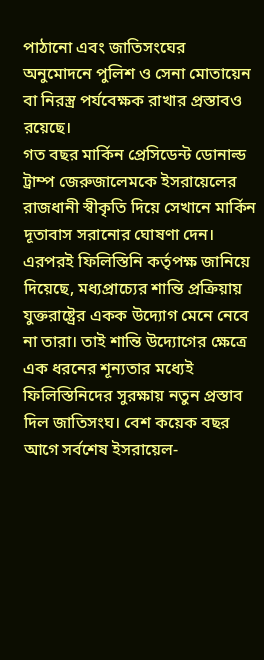পাঠানো এবং জাতিসংঘের অনুমোদনে পুলিশ ও সেনা মোতায়েন বা নিরস্ত্র পর্যবেক্ষক রাখার প্রস্তাবও রয়েছে।
গত বছর মার্কিন প্রেসিডেন্ট ডোনাল্ড ট্রাম্প জেরুজালেমকে ইসরায়েলের রাজধানী স্বীকৃতি দিয়ে সেখানে মার্কিন দূতাবাস সরানোর ঘোষণা দেন। এরপরই ফিলিস্তিনি কর্তৃপক্ষ জানিয়ে দিয়েছে, মধ্যপ্রাচ্যের শান্তি প্রক্রিয়ায় যুক্তরাষ্ট্রের একক উদ্যোগ মেনে নেবে না তারা। তাই শান্তি উদ্যোগের ক্ষেত্রে এক ধরনের শূন্যতার মধ্যেই ফিলিস্তিনিদের সুরক্ষায় নতুন প্রস্তাব দিল জাতিসংঘ। বেশ কয়েক বছর আগে সর্বশেষ ইসরায়েল-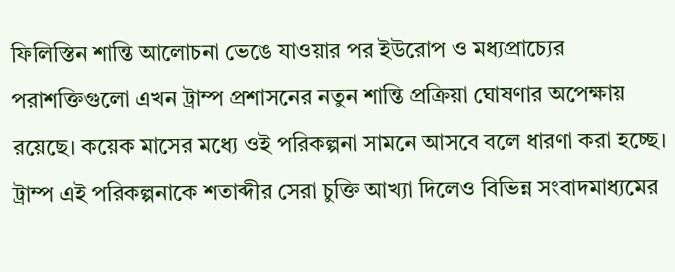ফিলিস্তিন শান্তি আলোচনা ভেঙে যাওয়ার পর ইউরোপ ও মধ্যপ্রাচ্যের পরাশক্তিগুলো এখন ট্রাম্প প্রশাসনের নতুন শান্তি প্রক্রিয়া ঘোষণার অপেক্ষায় রয়েছে। কয়েক মাসের মধ্যে ওই পরিকল্পনা সামনে আসবে বলে ধারণা করা হচ্ছে।
ট্রাম্প এই পরিকল্পনাকে শতাব্দীর সেরা চুক্তি আখ্যা দিলেও বিভিন্ন সংবাদমাধ্যমের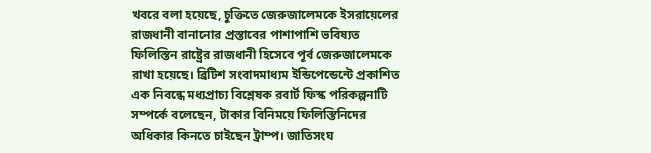খবরে বলা হয়েছে, চুক্তিতে জেরুজালেমকে ইসরায়েলের রাজধানী বানানোর প্রস্তাবের পাশাপাশি ভবিষ্যত ফিলিস্তিন রাষ্ট্রের রাজধানী হিসেবে পূর্ব জেরুজালেমকে রাখা হয়েছে। ব্রিটিশ সংবাদমাধ্যম ইন্ডিপেন্ডেন্টে প্রকাশিত এক নিবন্ধে মধ্যপ্রাচ্য বিশ্লেষক রবার্ট ফিস্ক পরিকল্পনাটি সম্পর্কে বলেছেন, টাকার বিনিময়ে ফিলিস্তিনিদের অধিকার কিনতে চাইছেন ট্রাম্প। জাতিসংঘ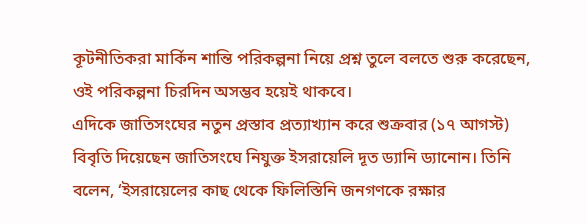কূটনীতিকরা মার্কিন শান্তি পরিকল্পনা নিয়ে প্রশ্ন তুলে বলতে শুরু করেছেন, ওই পরিকল্পনা চিরদিন অসম্ভব হয়েই থাকবে।
এদিকে জাতিসংঘের নতুন প্রস্তাব প্রত্যাখ্যান করে শুক্রবার (১৭ আগস্ট) বিবৃতি দিয়েছেন জাতিসংঘে নিযুক্ত ইসরায়েলি দূত ড্যানি ড্যানোন। তিনি বলেন, ‘ইসরায়েলের কাছ থেকে ফিলিস্তিনি জনগণকে রক্ষার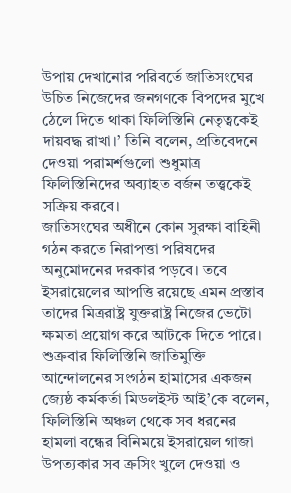উপায় দেখানোর পরিবর্তে জাতিসংঘের উচিত নিজেদের জনগণকে বিপদের মুখে ঠেলে দিতে থাকা ফিলিস্তিনি নেতৃত্বকেই দায়বদ্ধ রাখা।’ তিনি বলেন, প্রতিবেদনে দেওয়া পরামর্শগুলো শুধুমাত্র ফিলিস্তিনিদের অব্যাহত বর্জন তত্ত্বকেই সক্রিয় করবে।
জাতিসংঘের অধীনে কোন সুরক্ষা বাহিনী গঠন করতে নিরাপত্তা পরিষদের অনুমোদনের দরকার পড়বে। তবে ইসরায়েলের আপত্তি রয়েছে এমন প্রস্তাব তাদের মিত্ররাষ্ট্র যুক্তরাষ্ট্র নিজের ভেটো ক্ষমতা প্রয়োগ করে আটকে দিতে পারে।
শুক্রবার ফিলিস্তিনি জাতিমুক্তি আন্দোলনের সংগঠন হামাসের একজন জ্যেষ্ঠ কর্মকর্তা মিডলইস্ট আই’কে বলেন, ফিলিস্তিনি অঞ্চল থেকে সব ধরনের হামলা বন্ধের বিনিময়ে ইসরায়েল গাজা উপত্যকার সব ক্রসিং খুলে দেওয়া ও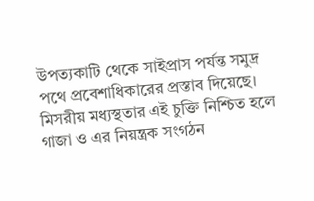উপত্যকাটি থেকে সাইপ্রাস পর্যন্ত সমুদ্র পথে প্রবেশাধিকারের প্রস্তাব দিয়েছে। মিসরীয় মধ্যস্থতার এই চুক্তি নিশ্চিত হলে গাজা ও এর নিয়ন্ত্রক সংগঠন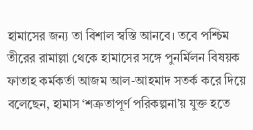হামাসের জন্য তা বিশাল স্বস্তি আনবে। তবে পশ্চিম তীরের রামাল্লা থেকে হামাসের সঙ্গে পুনর্মিলন বিষয়ক ফাতাহ কর্মকর্তা আজম আল-আহমাদ সতর্ক করে দিয়ে বলেছেন, হামাস ‘শত্রুতাপূর্ণ পরিকল্পনা’য় যুক্ত হতে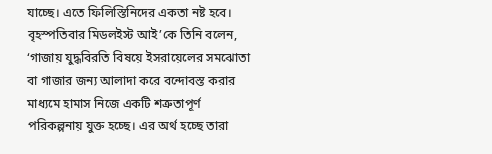যাচ্ছে। এতে ফিলিস্তিনিদের একতা নষ্ট হবে। বৃহস্পতিবার মিডলইস্ট আই’কে তিনি বলেন, ‘গাজায় যুদ্ধবিরতি বিষয়ে ইসরায়েলের সমঝোতা বা গাজার জন্য আলাদা করে বন্দোবস্ত করার মাধ্যমে হামাস নিজে একটি শত্রুতাপূর্ণ পরিকল্পনায় যুক্ত হচ্ছে। এর অর্থ হচ্ছে তারা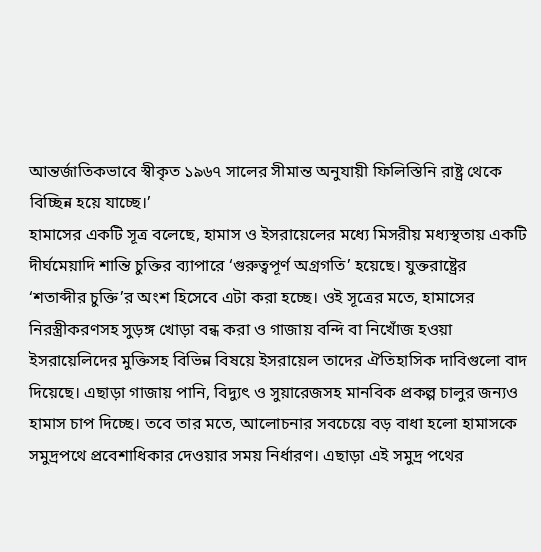আন্তর্জাতিকভাবে স্বীকৃত ১৯৬৭ সালের সীমান্ত অনুযায়ী ফিলিস্তিনি রাষ্ট্র থেকে বিচ্ছিন্ন হয়ে যাচ্ছে।’
হামাসের একটি সূত্র বলেছে, হামাস ও ইসরায়েলের মধ্যে মিসরীয় মধ্যস্থতায় একটি দীর্ঘমেয়াদি শান্তি চুক্তির ব্যাপারে ‘গুরুত্বপূর্ণ অগ্রগতি’ হয়েছে। যুক্তরাষ্ট্রের ‘শতাব্দীর চুক্তি’র অংশ হিসেবে এটা করা হচ্ছে। ওই সূত্রের মতে, হামাসের নিরস্ত্রীকরণসহ সুড়ঙ্গ খোড়া বন্ধ করা ও গাজায় বন্দি বা নিখোঁজ হওয়া ইসরায়েলিদের মুক্তিসহ বিভিন্ন বিষয়ে ইসরায়েল তাদের ঐতিহাসিক দাবিগুলো বাদ দিয়েছে। এছাড়া গাজায় পানি, বিদ্যুৎ ও সুয়ারেজসহ মানবিক প্রকল্প চালুর জন্যও হামাস চাপ দিচ্ছে। তবে তার মতে, আলোচনার সবচেয়ে বড় বাধা হলো হামাসকে সমুদ্রপথে প্রবেশাধিকার দেওয়ার সময় নির্ধারণ। এছাড়া এই সমুদ্র পথের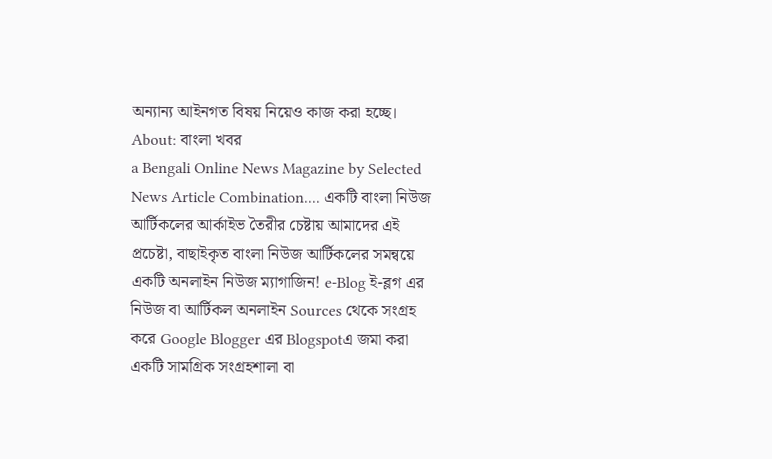অন্যান্য আইনগত বিষয় নিয়েও কাজ করা হচ্ছে।
About: বাংলা খবর
a Bengali Online News Magazine by Selected News Article Combination.... একটি বাংলা নিউজ আর্টিকলের আর্কাইভ তৈরীর চেষ্টায় আমাদের এই প্রচেষ্টা, বাছাইকৃত বাংলা নিউজ আর্টিকলের সমন্বয়ে একটি অনলাইন নিউজ ম্যাগাজিন! e-Blog ই-ব্লগ এর নিউজ বা আর্টিকল অনলাইন Sources থেকে সংগ্রহ করে Google Blogger এর Blogspotএ জমা করা একটি সামগ্রিক সংগ্রহশালা বা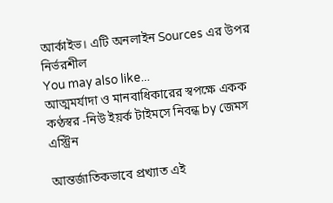আর্কাইভ। এটি অনলাইন Sources এর উপর নির্ভরশীল
You may also like...
আত্মমর্যাদা ও মানবাধিকারের স্বপক্ষে একক কণ্ঠস্বর -নিউ ইয়র্ক টাইমসে নিবন্ধ by জেমস এস্ট্রিন

আন্তর্জাতিকভাবে প্রখ্যাত এই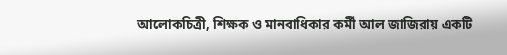আলোকচিত্রী, শিক্ষক ও মানবাধিকার কর্মী আল জাজিরায় একটি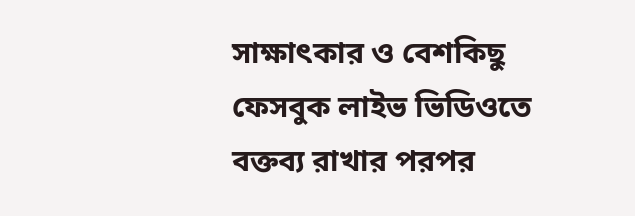সাক্ষাৎকার ও বেশকিছু ফেসবুক লাইভ ভিডিওতে বক্তব্য রাখার পরপর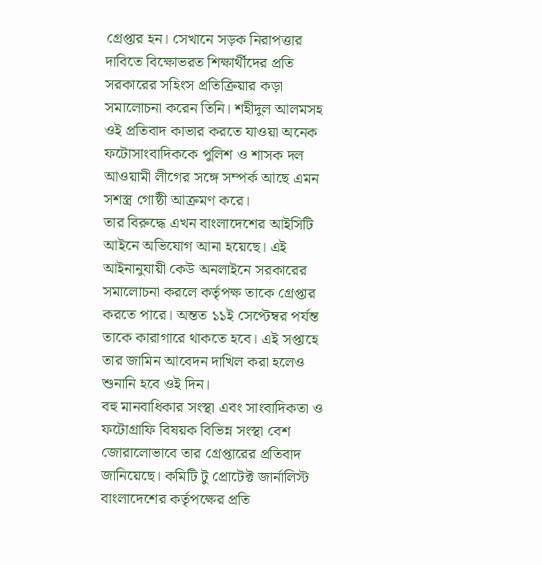গ্রেপ্তার হন। সেখানে সড়ক নিরাপত্তার দাবিতে বিক্ষোভরত শিক্ষার্থীদের প্রতি সরকারের সহিংস প্রতিক্রিয়ার কড়া সমালোচনা করেন তিনি। শহীদুল আলমসহ ওই প্রতিবাদ কাভার করতে যাওয়া অনেক ফটোসাংবাদিককে পুলিশ ও শাসক দল আওয়ামী লীগের সঙ্গে সম্পর্ক আছে এমন সশস্ত্র গোষ্ঠী আক্রমণ করে।
তার বিরুদ্ধে এখন বাংলাদেশের আইসিটি আইনে অভিযোগ আনা হয়েছে। এই আইনানুযায়ী কেউ অনলাইনে সরকারের সমালোচনা করলে কর্তৃপক্ষ তাকে গ্রেপ্তার করতে পারে। অন্তত ১১ই সেপ্টেম্বর পর্যন্ত তাকে কারাগারে থাকতে হবে। এই সপ্তাহে তার জামিন আবেদন দাখিল করা হলেও শুনানি হবে ওই দিন।
বহু মানবাধিকার সংস্থা এবং সাংবাদিকতা ও ফটোগ্রাফি বিষয়ক বিভিন্ন সংস্থা বেশ জোরালোভাবে তার গ্রেপ্তারের প্রতিবাদ জানিয়েছে। কমিটি টু প্রোটেক্ট জার্নালিস্ট বাংলাদেশের কর্তৃপক্ষের প্রতি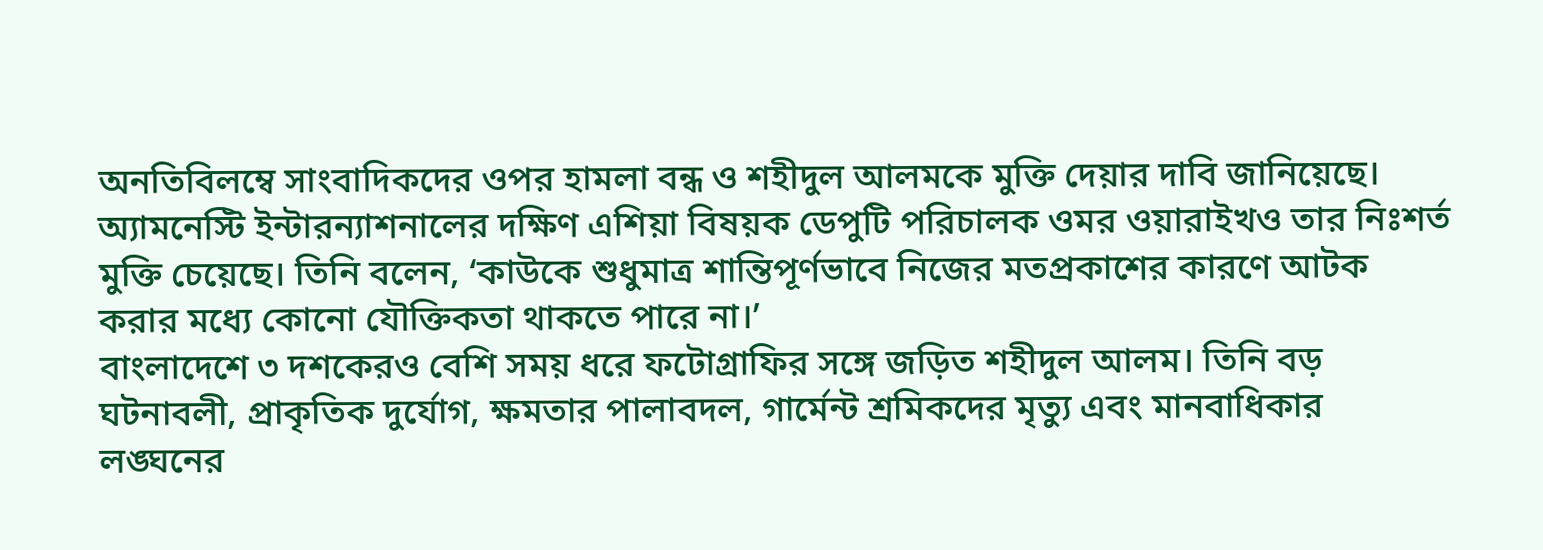অনতিবিলম্বে সাংবাদিকদের ওপর হামলা বন্ধ ও শহীদুল আলমকে মুক্তি দেয়ার দাবি জানিয়েছে। অ্যামনেস্টি ইন্টারন্যাশনালের দক্ষিণ এশিয়া বিষয়ক ডেপুটি পরিচালক ওমর ওয়ারাইখও তার নিঃশর্ত মুক্তি চেয়েছে। তিনি বলেন, ‘কাউকে শুধুমাত্র শান্তিপূর্ণভাবে নিজের মতপ্রকাশের কারণে আটক করার মধ্যে কোনো যৌক্তিকতা থাকতে পারে না।’
বাংলাদেশে ৩ দশকেরও বেশি সময় ধরে ফটোগ্রাফির সঙ্গে জড়িত শহীদুল আলম। তিনি বড় ঘটনাবলী, প্রাকৃতিক দুর্যোগ, ক্ষমতার পালাবদল, গার্মেন্ট শ্রমিকদের মৃত্যু এবং মানবাধিকার লঙ্ঘনের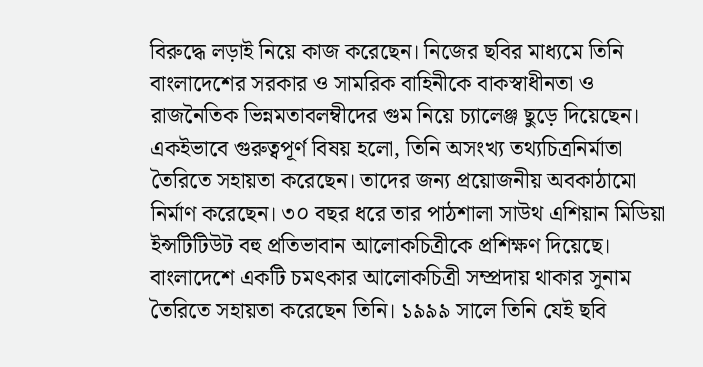বিরুদ্ধে লড়াই নিয়ে কাজ করেছেন। নিজের ছবির মাধ্যমে তিনি বাংলাদেশের সরকার ও সামরিক বাহিনীকে বাকস্বাধীনতা ও রাজনৈতিক ভিন্নমতাবলম্বীদের গুম নিয়ে চ্যালেঞ্জ ছুড়ে দিয়েছেন।
একইভাবে গুরুত্বপূর্ণ বিষয় হলো, তিনি অসংখ্য তথ্যচিত্রনির্মাতা তৈরিতে সহায়তা করেছেন। তাদের জন্য প্রয়োজনীয় অবকাঠামো নির্মাণ করেছেন। ৩০ বছর ধরে তার পাঠশালা সাউথ এশিয়ান মিডিয়া ইন্সটিটিউট বহু প্রতিভাবান আলোকচিত্রীকে প্রশিক্ষণ দিয়েছে। বাংলাদেশে একটি চমৎকার আলোকচিত্রী সম্প্রদায় থাকার সুনাম তৈরিতে সহায়তা করেছেন তিনি। ১৯৯৯ সালে তিনি যেই ছবি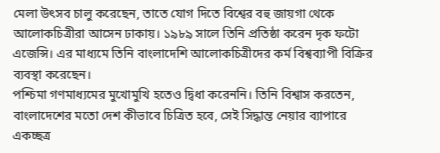মেলা উৎসব চালু করেছেন, তাতে যোগ দিতে বিশ্বের বহু জায়গা থেকে আলোকচিত্রীরা আসেন ঢাকায়। ১৯৮৯ সালে তিনি প্রতিষ্ঠা করেন দৃক ফটো এজেন্সি। এর মাধ্যমে তিনি বাংলাদেশি আলোকচিত্রীদের কর্ম বিশ্বব্যাপী বিক্রির ব্যবস্থা করেছেন।
পশ্চিমা গণমাধ্যমের মুখোমুখি হতেও দ্বিধা করেননি। তিনি বিশ্বাস করতেন, বাংলাদেশের মতো দেশ কীভাবে চিত্রিত হবে, সেই সিদ্ধান্ত নেয়ার ব্যাপারে একচ্ছত্র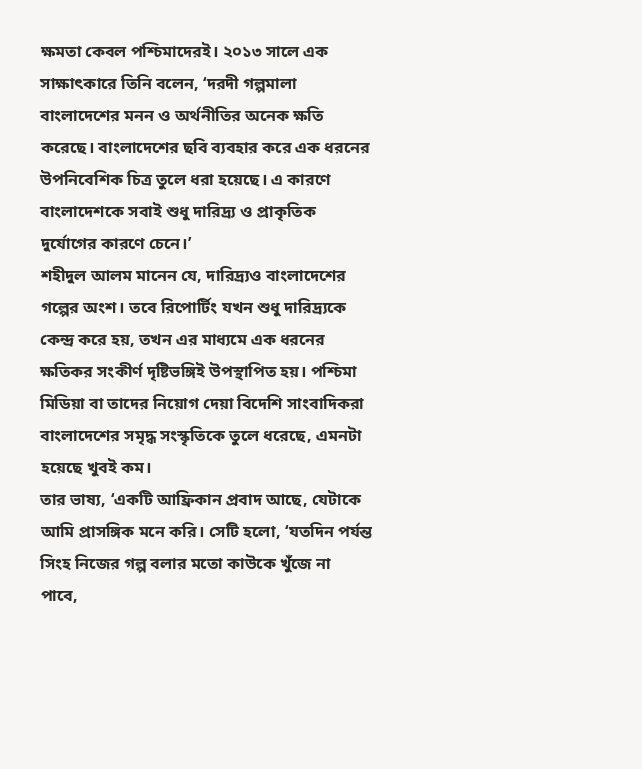ক্ষমতা কেবল পশ্চিমাদেরই। ২০১৩ সালে এক সাক্ষাৎকারে তিনি বলেন, ‘দরদী গল্পমালা বাংলাদেশের মনন ও অর্থনীতির অনেক ক্ষতি করেছে। বাংলাদেশের ছবি ব্যবহার করে এক ধরনের উপনিবেশিক চিত্র তুলে ধরা হয়েছে। এ কারণে বাংলাদেশকে সবাই শুধু দারিদ্র্য ও প্রাকৃতিক দুর্যোগের কারণে চেনে।’
শহীদুল আলম মানেন যে, দারিদ্র্যও বাংলাদেশের গল্পের অংশ। তবে রিপোর্টিং যখন শুধু দারিদ্র্যকে কেন্দ্র করে হয়, তখন এর মাধ্যমে এক ধরনের ক্ষতিকর সংকীর্ণ দৃষ্টিভঙ্গিই উপস্থাপিত হয়। পশ্চিমা মিডিয়া বা তাদের নিয়োগ দেয়া বিদেশি সাংবাদিকরা বাংলাদেশের সমৃদ্ধ সংস্কৃতিকে তুলে ধরেছে, এমনটা হয়েছে খুবই কম।
তার ভাষ্য, ‘একটি আফ্রিকান প্রবাদ আছে, যেটাকে আমি প্রাসঙ্গিক মনে করি। সেটি হলো, ‘যতদিন পর্যন্ত সিংহ নিজের গল্প বলার মতো কাউকে খুঁজে না পাবে,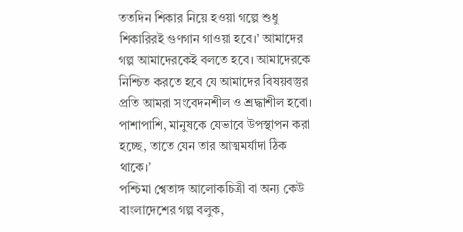ততদিন শিকার নিয়ে হওয়া গল্পে শুধু শিকারিরই গুণগান গাওয়া হবে।’ আমাদের গল্প আমাদেরকেই বলতে হবে। আমাদেরকে নিশ্চিত করতে হবে যে আমাদের বিষয়বস্তুর প্রতি আমরা সংবেদনশীল ও শ্রদ্ধাশীল হবো। পাশাপাশি, মানুষকে যেভাবে উপস্থাপন করা হচ্ছে, তাতে যেন তার আত্মমর্যাদা ঠিক থাকে।’
পশ্চিমা শ্বেতাঙ্গ আলোকচিত্রী বা অন্য কেউ বাংলাদেশের গল্প বলুক,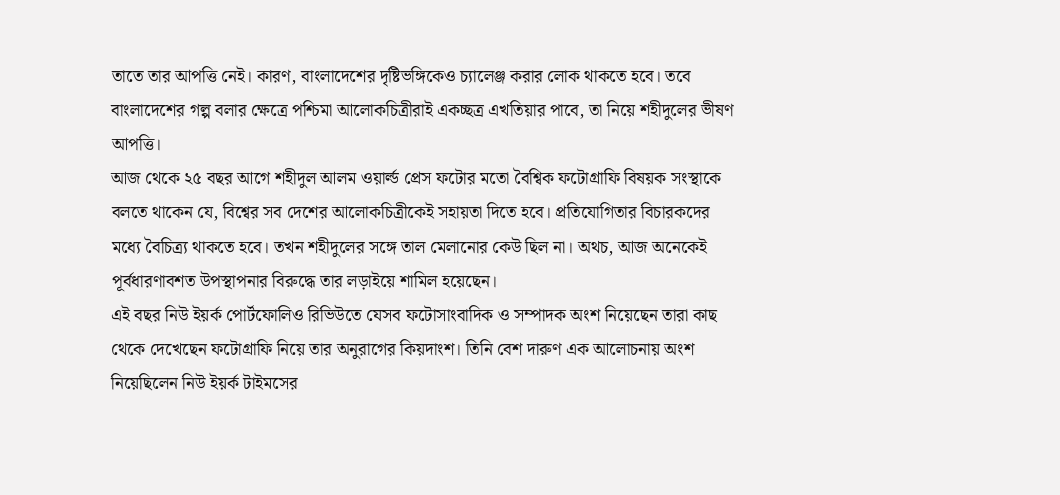তাতে তার আপত্তি নেই। কারণ, বাংলাদেশের দৃষ্টিভঙ্গিকেও চ্যালেঞ্জ করার লোক থাকতে হবে। তবে বাংলাদেশের গল্প বলার ক্ষেত্রে পশ্চিমা আলোকচিত্রীরাই একচ্ছত্র এখতিয়ার পাবে, তা নিয়ে শহীদুলের ভীষণ আপত্তি।
আজ থেকে ২৫ বছর আগে শহীদুল আলম ওয়ার্ল্ড প্রেস ফটোর মতো বৈশ্বিক ফটোগ্রাফি বিষয়ক সংস্থাকে বলতে থাকেন যে, বিশ্বের সব দেশের আলোকচিত্রীকেই সহায়তা দিতে হবে। প্রতিযোগিতার বিচারকদের মধ্যে বৈচিত্র্য থাকতে হবে। তখন শহীদুলের সঙ্গে তাল মেলানোর কেউ ছিল না। অথচ, আজ অনেকেই পূর্বধারণাবশত উপস্থাপনার বিরুদ্ধে তার লড়াইয়ে শামিল হয়েছেন।
এই বছর নিউ ইয়র্ক পোর্টফোলিও রিভিউতে যেসব ফটোসাংবাদিক ও সম্পাদক অংশ নিয়েছেন তারা কাছ থেকে দেখেছেন ফটোগ্রাফি নিয়ে তার অনুরাগের কিয়দাংশ। তিনি বেশ দারুণ এক আলোচনায় অংশ নিয়েছিলেন নিউ ইয়র্ক টাইমসের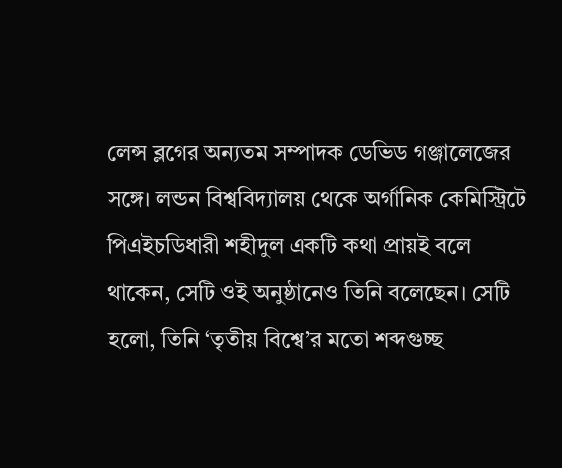লেন্স ব্লগের অন্যতম সম্পাদক ডেভিড গঞ্জালেজের সঙ্গে। লন্ডন বিশ্ববিদ্যালয় থেকে অর্গানিক কেমিস্ট্রিটে পিএইচডিধারী শহীদুল একটি কথা প্রায়ই বলে থাকেন, সেটি ওই অনুষ্ঠানেও তিনি বলেছেন। সেটি হলো, তিনি ‘তৃতীয় বিশ্বে’র মতো শব্দগুচ্ছ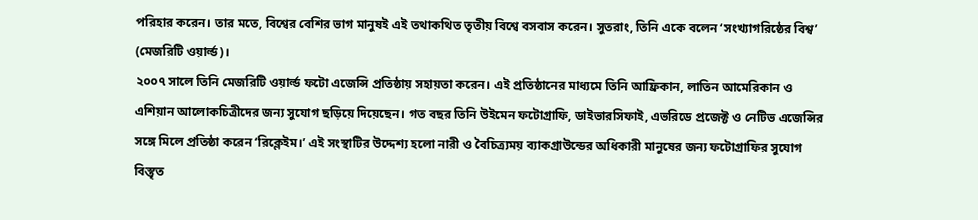পরিহার করেন। তার মতে, বিশ্বের বেশির ভাগ মানুষই এই তথাকথিত তৃতীয় বিশ্বে বসবাস করেন। সুতরাং, তিনি একে বলেন ‘সংখ্যাগরিষ্ঠের বিশ্ব’ (মেজরিটি ওয়ার্ল্ড)।
২০০৭ সালে তিনি মেজরিটি ওয়ার্ল্ড ফটো এজেন্সি প্রতিষ্ঠায় সহায়তা করেন। এই প্রতিষ্ঠানের মাধ্যমে তিনি আফ্রিকান, লাতিন আমেরিকান ও এশিয়ান আলোকচিত্রীদের জন্য সুযোগ ছড়িয়ে দিয়েছেন। গত বছর তিনি উইমেন ফটোগ্রাফি, ডাইভারসিফাই, এভরিডে প্রজেক্ট ও নেটিভ এজেন্সির সঙ্গে মিলে প্রতিষ্ঠা করেন ‘রিক্লেইম।’ এই সংস্থাটির উদ্দেশ্য হলো নারী ও বৈচিত্র্যময় ব্যাকগ্রাউন্ডের অধিকারী মানুষের জন্য ফটোগ্রাফির সুযোগ বিস্তৃত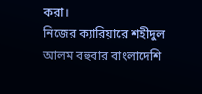করা।
নিজের ক্যারিয়ারে শহীদুল আলম বহুবার বাংলাদেশি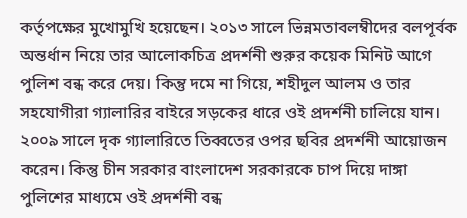কর্তৃপক্ষের মুখোমুখি হয়েছেন। ২০১৩ সালে ভিন্নমতাবলম্বীদের বলপূর্বক অন্তর্ধান নিয়ে তার আলোকচিত্র প্রদর্শনী শুরুর কয়েক মিনিট আগে পুলিশ বন্ধ করে দেয়। কিন্তু দমে না গিয়ে, শহীদুল আলম ও তার সহযোগীরা গ্যালারির বাইরে সড়কের ধারে ওই প্রদর্শনী চালিয়ে যান। ২০০৯ সালে দৃক গ্যালারিতে তিব্বতের ওপর ছবির প্রদর্শনী আয়োজন করেন। কিন্তু চীন সরকার বাংলাদেশ সরকারকে চাপ দিয়ে দাঙ্গা পুলিশের মাধ্যমে ওই প্রদর্শনী বন্ধ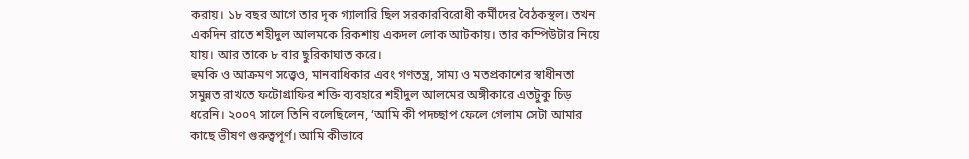করায়। ১৮ বছর আগে তার দৃক গ্যালারি ছিল সরকারবিরোধী কর্মীদের বৈঠকস্থল। তখন একদিন রাতে শহীদুল আলমকে রিকশায় একদল লোক আটকায়। তার কম্পিউটার নিয়ে যায়। আর তাকে ৮ বার ছুরিকাঘাত করে।
হুমকি ও আক্রমণ সত্ত্বেও, মানবাধিকার এবং গণতন্ত্র, সাম্য ও মতপ্রকাশের স্বাধীনতা সমুন্নত রাখতে ফটোগ্রাফির শক্তি ব্যবহারে শহীদুল আলমের অঙ্গীকারে এতটুকু চিড় ধরেনি। ২০০৭ সালে তিনি বলেছিলেন, ‘আমি কী পদচ্ছাপ ফেলে গেলাম সেটা আমার কাছে ভীষণ গুরুত্বপূর্ণ। আমি কীভাবে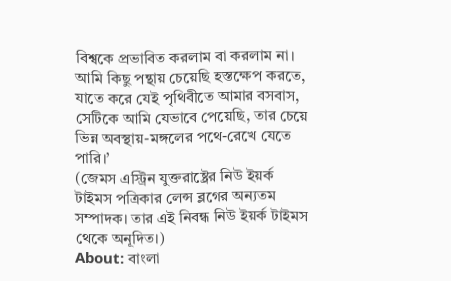বিশ্বকে প্রভাবিত করলাম বা করলাম না। আমি কিছু পন্থায় চেয়েছি হস্তক্ষেপ করতে, যাতে করে যেই পৃথিবীতে আমার বসবাস, সেটিকে আমি যেভাবে পেয়েছি, তার চেয়ে ভিন্ন অবস্থায়-মঙ্গলের পথে-রেখে যেতে পারি।’
(জেমস এস্ট্রিন যুক্তরাষ্ট্রের নিউ ইয়র্ক টাইমস পত্রিকার লেন্স ব্লগের অন্যতম সম্পাদক। তার এই নিবন্ধ নিউ ইয়র্ক টাইমস থেকে অনূদিত।)
About: বাংলা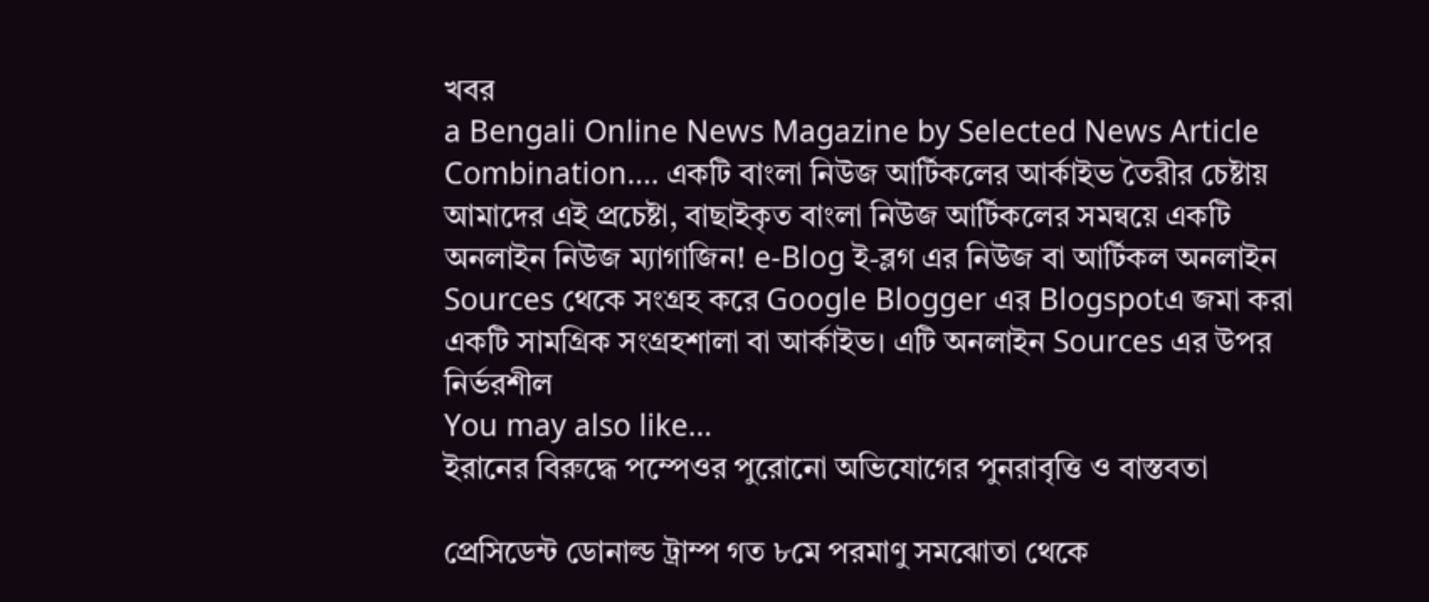খবর
a Bengali Online News Magazine by Selected News Article Combination.... একটি বাংলা নিউজ আর্টিকলের আর্কাইভ তৈরীর চেষ্টায় আমাদের এই প্রচেষ্টা, বাছাইকৃত বাংলা নিউজ আর্টিকলের সমন্বয়ে একটি অনলাইন নিউজ ম্যাগাজিন! e-Blog ই-ব্লগ এর নিউজ বা আর্টিকল অনলাইন Sources থেকে সংগ্রহ করে Google Blogger এর Blogspotএ জমা করা একটি সামগ্রিক সংগ্রহশালা বা আর্কাইভ। এটি অনলাইন Sources এর উপর নির্ভরশীল
You may also like...
ইরানের বিরুদ্ধে পম্পেওর পুরোনো অভিযোগের পুনরাবৃত্তি ও বাস্তবতা

প্রেসিডেন্ট ডোনাল্ড ট্রাম্প গত ৮মে পরমাণু সমঝোতা থেকে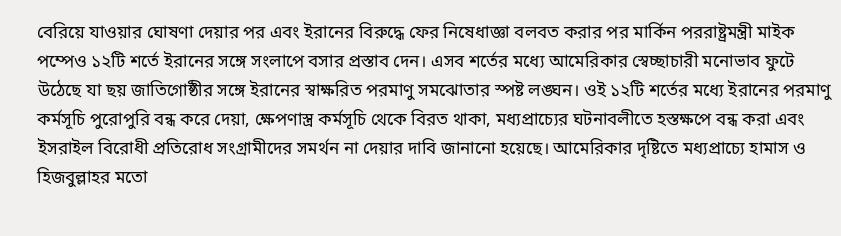বেরিয়ে যাওয়ার ঘোষণা দেয়ার পর এবং ইরানের বিরুদ্ধে ফের নিষেধাজ্ঞা বলবত করার পর মার্কিন পররাষ্ট্রমন্ত্রী মাইক পম্পেও ১২টি শর্তে ইরানের সঙ্গে সংলাপে বসার প্রস্তাব দেন। এসব শর্তের মধ্যে আমেরিকার স্বেচ্ছাচারী মনোভাব ফুটে উঠেছে যা ছয় জাতিগোষ্ঠীর সঙ্গে ইরানের স্বাক্ষরিত পরমাণু সমঝোতার স্পষ্ট লঙ্ঘন। ওই ১২টি শর্তের মধ্যে ইরানের পরমাণু কর্মসূচি পুরোপুরি বন্ধ করে দেয়া, ক্ষেপণাস্ত্র কর্মসূচি থেকে বিরত থাকা, মধ্যপ্রাচ্যের ঘটনাবলীতে হস্তক্ষপে বন্ধ করা এবং ইসরাইল বিরোধী প্রতিরোধ সংগ্রামীদের সমর্থন না দেয়ার দাবি জানানো হয়েছে। আমেরিকার দৃষ্টিতে মধ্যপ্রাচ্যে হামাস ও হিজবুল্লাহর মতো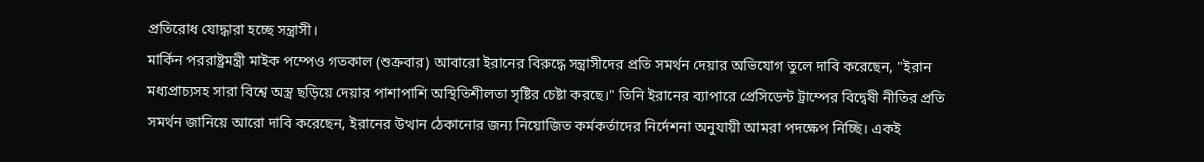প্রতিরোধ যোদ্ধারা হচ্ছে সন্ত্রাসী।
মার্কিন পররাষ্ট্রমন্ত্রী মাইক পম্পেও গতকাল (শুক্রবার) আবারো ইরানের বিরুদ্ধে সন্ত্রাসীদের প্রতি সমর্থন দেয়ার অভিযোগ তুলে দাবি করেছেন, "ইরান মধ্যপ্রাচ্যসহ সারা বিশ্বে অস্ত্র ছড়িয়ে দেয়ার পাশাপাশি অস্থিতিশীলতা সৃষ্টির চেষ্টা করছে।" তিনি ইরানের ব্যাপারে প্রেসিডেন্ট ট্রাম্পের বিদ্বেষী নীতির প্রতি সমর্থন জানিয়ে আরো দাবি করেছেন, ইরানের উত্থান ঠেকানোর জন্য নিয়োজিত কর্মকর্তাদের নির্দেশনা অনুযায়ী আমরা পদক্ষেপ নিচ্ছি। একই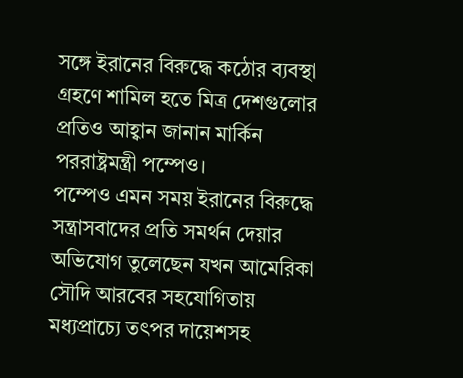সঙ্গে ইরানের বিরুদ্ধে কঠোর ব্যবস্থা গ্রহণে শামিল হতে মিত্র দেশগুলোর প্রতিও আহ্বান জানান মার্কিন পররাষ্ট্রমন্ত্রী পম্পেও।
পম্পেও এমন সময় ইরানের বিরুদ্ধে সন্ত্রাসবাদের প্রতি সমর্থন দেয়ার অভিযোগ তুলেছেন যখন আমেরিকা সৌদি আরবের সহযোগিতায় মধ্যপ্রাচ্যে তৎপর দায়েশসহ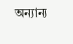অন্যান্য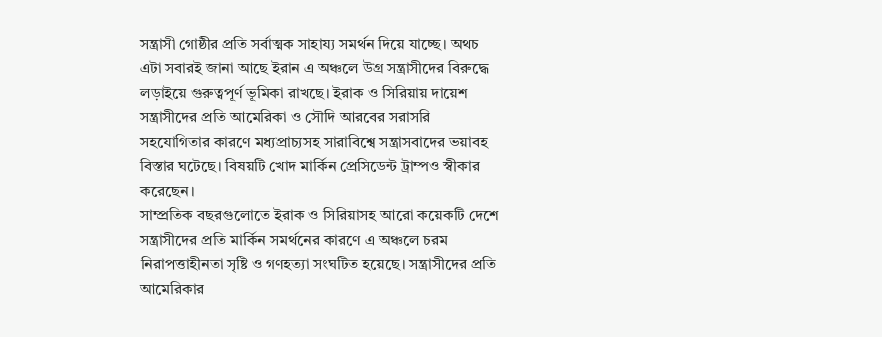সন্ত্রাসী গোষ্ঠীর প্রতি সর্বাত্মক সাহায্য সমর্থন দিয়ে যাচ্ছে। অথচ এটা সবারই জানা আছে ইরান এ অঞ্চলে উগ্র সন্ত্রাসীদের বিরুদ্ধে লড়াইয়ে গুরুত্বপূর্ণ ভূমিকা রাখছে। ইরাক ও সিরিয়ায় দায়েশ সন্ত্রাসীদের প্রতি আমেরিকা ও সৌদি আরবের সরাসরি সহযোগিতার কারণে মধ্যপ্রাচ্যসহ সারাবিশ্বে সন্ত্রাসবাদের ভয়াবহ বিস্তার ঘটেছে। বিষয়টি খোদ মার্কিন প্রেসিডেন্ট ট্রাম্পও স্বীকার করেছেন।
সাম্প্রতিক বছরগুলোতে ইরাক ও সিরিয়াসহ আরো কয়েকটি দেশে সন্ত্রাসীদের প্রতি মার্কিন সমর্থনের কারণে এ অঞ্চলে চরম নিরাপত্তাহীনতা সৃষ্টি ও গণহত্যা সংঘটিত হয়েছে। সন্ত্রাসীদের প্রতি আমেরিকার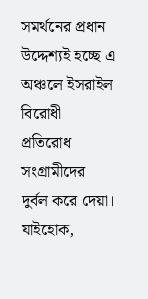সমর্থনের প্রধান উদ্দেশ্যই হচ্ছে এ অঞ্চলে ইসরাইল বিরোধী প্রতিরোধ সংগ্রামীদের দুর্বল করে দেয়া।
যাইহোক,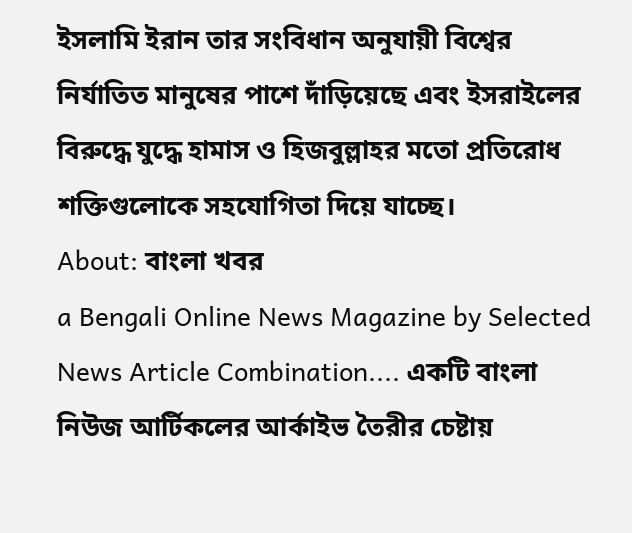ইসলামি ইরান তার সংবিধান অনুযায়ী বিশ্বের নির্যাতিত মানুষের পাশে দাঁড়িয়েছে এবং ইসরাইলের বিরুদ্ধে যুদ্ধে হামাস ও হিজবুল্লাহর মতো প্রতিরোধ শক্তিগুলোকে সহযোগিতা দিয়ে যাচ্ছে।
About: বাংলা খবর
a Bengali Online News Magazine by Selected News Article Combination.... একটি বাংলা নিউজ আর্টিকলের আর্কাইভ তৈরীর চেষ্টায়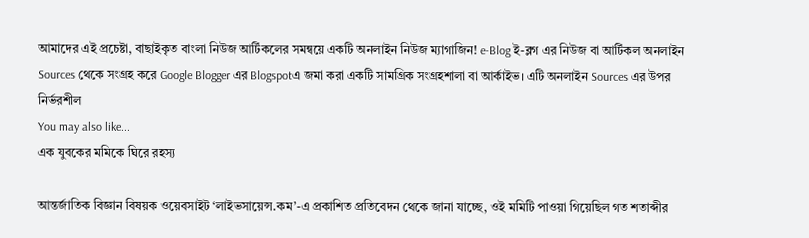আমাদের এই প্রচেষ্টা, বাছাইকৃত বাংলা নিউজ আর্টিকলের সমন্বয়ে একটি অনলাইন নিউজ ম্যাগাজিন! e-Blog ই-ব্লগ এর নিউজ বা আর্টিকল অনলাইন Sources থেকে সংগ্রহ করে Google Blogger এর Blogspotএ জমা করা একটি সামগ্রিক সংগ্রহশালা বা আর্কাইভ। এটি অনলাইন Sources এর উপর নির্ভরশীল
You may also like...
এক যুবকের মমিকে ঘিরে রহস্য

আন্তর্জাতিক বিজ্ঞান বিষয়ক ওয়েবসাইট ‘লাইভসায়েন্স.কম’-এ প্রকাশিত প্রতিবেদন থেকে জানা যাচ্ছে, ওই মমিটি পাওয়া গিয়েছিল গত শতাব্দীর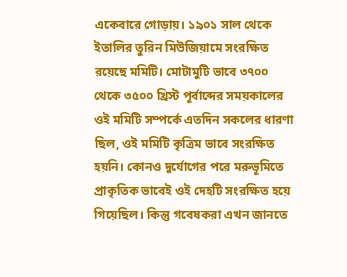একেবারে গোড়ায়। ১৯০১ সাল থেকে ইতালির তুরিন মিউজিয়ামে সংরক্ষিত রয়েছে মমিটি। মোটামুটি ভাবে ৩৭০০ থেকে ৩৫০০ খ্রিস্ট পূর্বাব্দের সময়কালের ওই মমিটি সম্পর্কে এতদিন সকলের ধারণা ছিল, ওই মমিটি কৃত্রিম ভাবে সংরক্ষিত হয়নি। কোনও দুর্যোগের পরে মরুভূমিতে প্রাকৃতিক ভাবেই ওই দেহটি সংরক্ষিত হয়ে গিয়েছিল। কিন্তু গবেষকরা এখন জানতে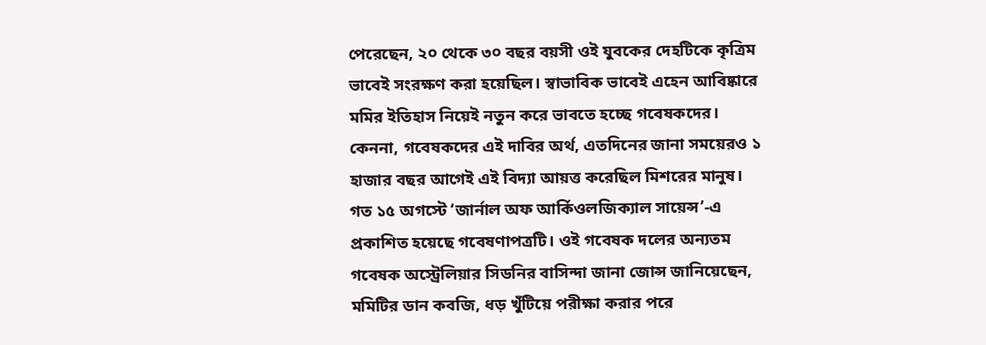পেরেছেন, ২০ থেকে ৩০ বছর বয়সী ওই যুবকের দেহটিকে কৃত্রিম ভাবেই সংরক্ষণ করা হয়েছিল। স্বাভাবিক ভাবেই এহেন আবিষ্কারে মমির ইতিহাস নিয়েই নতুন করে ভাবতে হচ্ছে গবেষকদের। কেননা, গবেষকদের এই দাবির অর্থ, এতদিনের জানা সময়েরও ১ হাজার বছর আগেই এই বিদ্যা আয়ত্ত করেছিল মিশরের মানুষ।
গত ১৫ অগস্টে ‘জার্নাল অফ আর্কিওলজিক্যাল সায়েন্স’-এ প্রকাশিত হয়েছে গবেষণাপত্রটি। ওই গবেষক দলের অন্যতম গবেষক অস্ট্রেলিয়ার সিডনির বাসিন্দা জানা জোন্স জানিয়েছেন, মমিটির ডান কবজি, ধড় খুঁটিয়ে পরীক্ষা করার পরে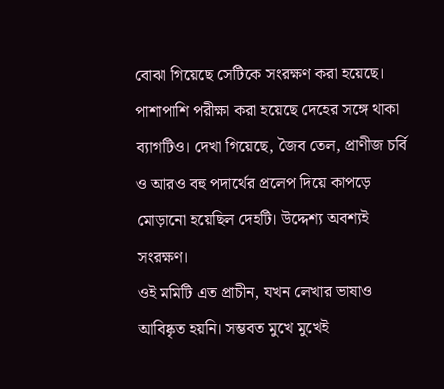বোঝা গিয়েছে সেটিকে সংরক্ষণ করা হয়েছে। পাশাপাশি পরীক্ষা করা হয়েছে দেহের সঙ্গে থাকা ব্যাগটিও। দেখা গিয়েছে, জৈব তেল, প্রাণীজ চর্বি ও আরও বহু পদার্থের প্রলেপ দিয়ে কাপড়ে মোড়ানো হয়েছিল দেহটি। উদ্দেশ্য অবশ্যই সংরক্ষণ।
ওই মমিটি এত প্রাচীন, যখন লেখার ভাষাও আবিষ্কৃত হয়নি। সম্ভবত মুখে মুখেই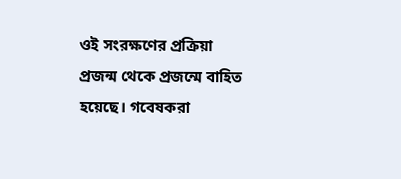ওই সংরক্ষণের প্রক্রিয়া প্রজন্ম থেকে প্রজন্মে বাহিত হয়েছে। গবেষকরা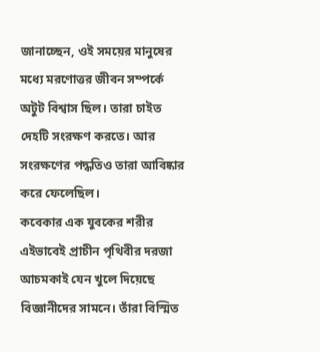জানাচ্ছেন, ওই সময়ের মানুষের মধ্যে মরণোত্তর জীবন সম্পর্কে অটুট বিশ্বাস ছিল। তারা চাইত দেহটি সংরক্ষণ করতে। আর সংরক্ষণের পদ্ধতিও তারা আবিষ্কার করে ফেলেছিল।
কবেকার এক যুবকের শরীর এইভাবেই প্রাচীন পৃথিবীর দরজা আচমকাই যেন খুলে দিয়েছে বিজ্ঞানীদের সামনে। তাঁরা বিস্মিত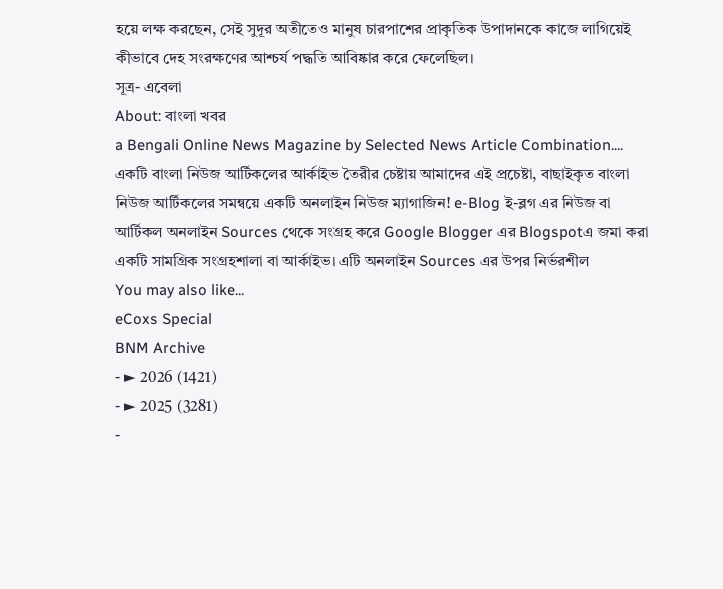হয়ে লক্ষ করছেন, সেই সুদূর অতীতেও মানুষ চারপাশের প্রাকৃতিক উপাদানকে কাজে লাগিয়েই কীভাবে দেহ সংরক্ষণের আশ্চর্য পদ্ধতি আবিষ্কার করে ফেলেছিল।
সূত্র- এবেলা
About: বাংলা খবর
a Bengali Online News Magazine by Selected News Article Combination.... একটি বাংলা নিউজ আর্টিকলের আর্কাইভ তৈরীর চেষ্টায় আমাদের এই প্রচেষ্টা, বাছাইকৃত বাংলা নিউজ আর্টিকলের সমন্বয়ে একটি অনলাইন নিউজ ম্যাগাজিন! e-Blog ই-ব্লগ এর নিউজ বা আর্টিকল অনলাইন Sources থেকে সংগ্রহ করে Google Blogger এর Blogspotএ জমা করা একটি সামগ্রিক সংগ্রহশালা বা আর্কাইভ। এটি অনলাইন Sources এর উপর নির্ভরশীল
You may also like...
eCoxs Special
BNM Archive
- ► 2026 (1421)
- ► 2025 (3281)
-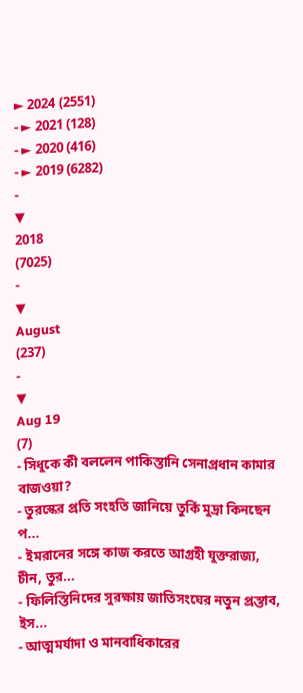► 2024 (2551)
- ► 2021 (128)
- ► 2020 (416)
- ► 2019 (6282)
-
▼
2018
(7025)
-
▼
August
(237)
-
▼
Aug 19
(7)
- সিধুকে কী বললেন পাকিস্তানি সেনাপ্রধান কামার বাজওয়া?
- তুরস্কের প্রতি সংহতি জানিয়ে তুর্কি মুদ্রা কিনছেন প...
- ইমরানের সঙ্গে কাজ করতে আগ্রহী যুক্তরাজ্য, চীন, তুর...
- ফিলিস্তিনিদের সুরক্ষায় জাতিসংঘের নতুন প্রস্তাব, ইস...
- আত্মমর্যাদা ও মানবাধিকারের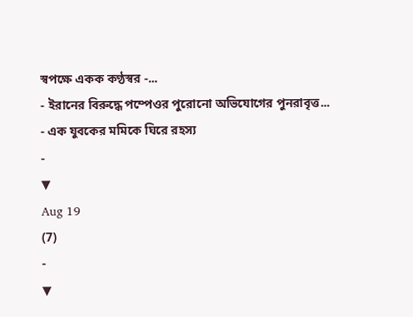স্বপক্ষে একক কণ্ঠস্বর -...
- ইরানের বিরুদ্ধে পম্পেওর পুরোনো অভিযোগের পুনরাবৃত্ত...
- এক যুবকের মমিকে ঘিরে রহস্য
-
▼
Aug 19
(7)
-
▼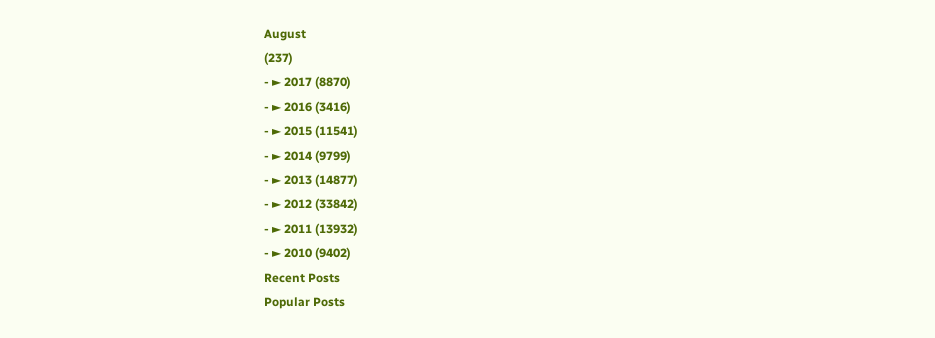August
(237)
- ► 2017 (8870)
- ► 2016 (3416)
- ► 2015 (11541)
- ► 2014 (9799)
- ► 2013 (14877)
- ► 2012 (33842)
- ► 2011 (13932)
- ► 2010 (9402)
Recent Posts
Popular Posts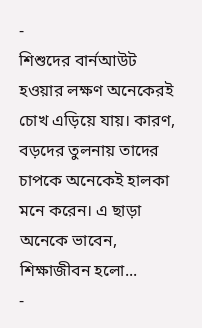-
শিশুদের বার্নআউট হওয়ার লক্ষণ অনেকেরই চোখ এড়িয়ে যায়। কারণ, বড়দের তুলনায় তাদের চাপকে অনেকেই হালকা মনে করেন। এ ছাড়া অনেকে ভাবেন, শিক্ষাজীবন হলো...
-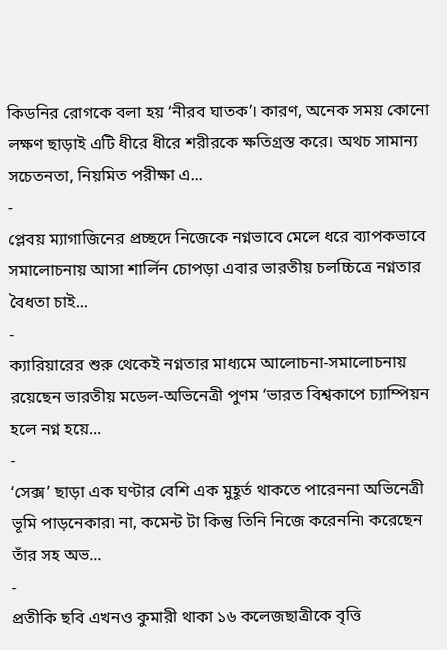কিডনির রোগকে বলা হয় ‘নীরব ঘাতক’। কারণ, অনেক সময় কোনো লক্ষণ ছাড়াই এটি ধীরে ধীরে শরীরকে ক্ষতিগ্রস্ত করে। অথচ সামান্য সচেতনতা, নিয়মিত পরীক্ষা এ...
-
প্লেবয় ম্যাগাজিনের প্রচ্ছদে নিজেকে নগ্নভাবে মেলে ধরে ব্যাপকভাবে সমালোচনায় আসা শার্লিন চোপড়া এবার ভারতীয় চলচ্চিত্রে নগ্নতার বৈধতা চাই...
-
ক্যারিয়ারের শুরু থেকেই নগ্নতার মাধ্যমে আলোচনা-সমালোচনায় রয়েছেন ভারতীয় মডেল-অভিনেত্রী পুণম ‘ভারত বিশ্বকাপে চ্যাম্পিয়ন হলে নগ্ন হয়ে...
-
‘সেক্স’ ছাড়া এক ঘণ্টার বেশি এক মুহূর্ত থাকতে পারেননা অভিনেত্রী ভূমি পাড়নেকার৷ না, কমেন্ট টা কিন্তু তিনি নিজে করেননি৷ করেছেন তাঁর সহ অভ...
-
প্রতীকি ছবি এখনও কুমারী থাকা ১৬ কলেজছাত্রীকে বৃত্তি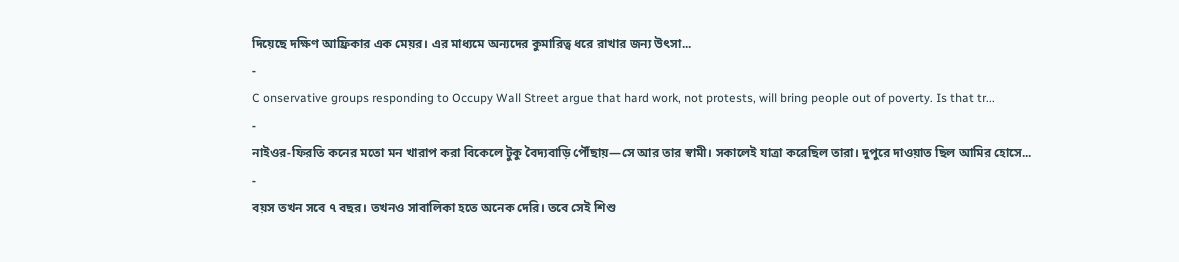দিয়েছে দক্ষিণ আফ্রিকার এক মেয়র। এর মাধ্যমে অন্যদের কুমারিত্ব ধরে রাখার জন্য উৎসা...
-
C onservative groups responding to Occupy Wall Street argue that hard work, not protests, will bring people out of poverty. Is that tr...
-
নাইওর-ফিরতি কনের মতো মন খারাপ করা বিকেলে টুকু বৈদ্যবাড়ি পৌঁছায়—সে আর তার স্বামী। সকালেই যাত্রা করেছিল তারা। দুপুরে দাওয়াত ছিল আমির হোসে...
-
বয়স তখন সবে ৭ বছর। তখনও সাবালিকা হতে অনেক দেরি। তবে সেই শিশু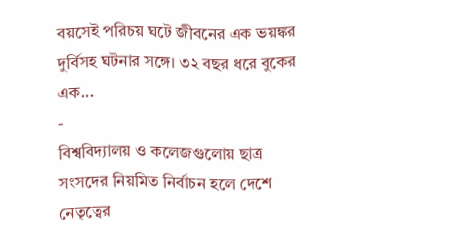বয়সেই পরিচয় ঘটে জীবনের এক ভয়ঙ্কর দুর্বিসহ ঘটনার সঙ্গে। ৩২ বছর ধরে বুকের এক...
-
বিশ্ববিদ্যালয় ও কলেজগুলোয় ছাত্র সংসদের নিয়মিত নির্বাচন হলে দেশে নেতৃত্বের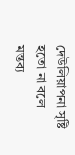দেউলিয়াপনা সৃষ্টি হতো না বলে মন্তব্য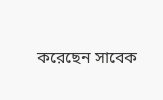করেছেন সাবেক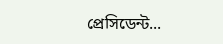প্রেসিডেন্ট...